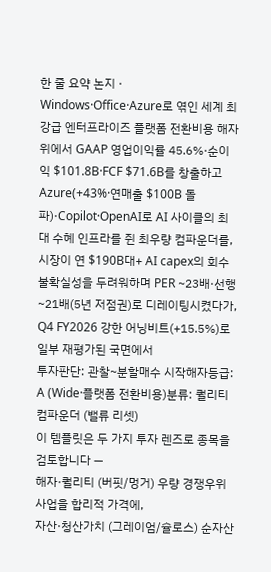한 줄 요약 논지 · Windows·Office·Azure로 엮인 세계 최강급 엔터프라이즈 플랫폼 전환비용 해자 위에서 GAAP 영업이익률 45.6%·순이익 $101.8B·FCF $71.6B를 창출하고 Azure(+43%·연매출 $100B 돌파)·Copilot·OpenAI로 AI 사이클의 최대 수혜 인프라를 쥔 최우량 컴파운더를, 시장이 연 $190B대+ AI capex의 회수 불확실성을 두려워하며 PER ~23배·선행 ~21배(5년 저점권)로 디레이팅시켰다가, Q4 FY2026 강한 어닝비트(+15.5%)로 일부 재평가된 국면에서
투자판단: 관찰~분할매수 시작해자등급: A (Wide·플랫폼 전환비용)분류: 퀄리티 컴파운더 (밸류 리셋)
이 템플릿은 두 가지 투자 렌즈로 종목을 검토합니다 —
해자·퀄리티 (버핏/멍거) 우량 경쟁우위 사업을 합리적 가격에,
자산·청산가치 (그레이엄/슐로스) 순자산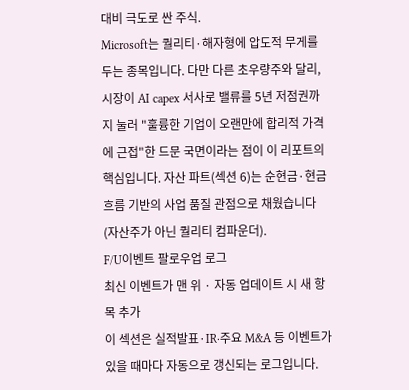대비 극도로 싼 주식.
Microsoft는 퀄리티·해자형에 압도적 무게를 두는 종목입니다. 다만 다른 초우량주와 달리, 시장이 AI capex 서사로 밸류를 5년 저점권까지 눌러 "훌륭한 기업이 오랜만에 합리적 가격에 근접"한 드문 국면이라는 점이 이 리포트의 핵심입니다. 자산 파트(섹션 6)는 순현금·현금흐름 기반의 사업 품질 관점으로 채웠습니다(자산주가 아닌 퀄리티 컴파운더).
F/U이벤트 팔로우업 로그
최신 이벤트가 맨 위 · 자동 업데이트 시 새 항목 추가
이 섹션은 실적발표·IR·주요 M&A 등 이벤트가 있을 때마다 자동으로 갱신되는 로그입니다.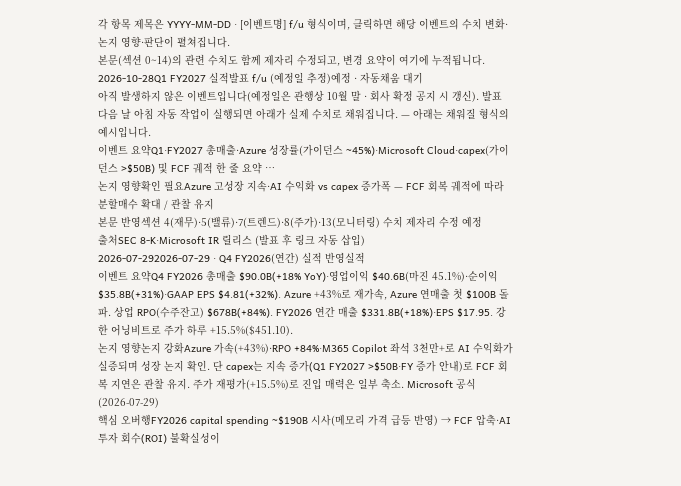각 항목 제목은 YYYY-MM-DD · [이벤트명] f/u 형식이며, 클릭하면 해당 이벤트의 수치 변화·논지 영향·판단이 펼쳐집니다.
본문(섹션 0~14)의 관련 수치도 함께 제자리 수정되고, 변경 요약이 여기에 누적됩니다.
2026-10-28Q1 FY2027 실적발표 f/u (예정일 추정)예정 · 자동채움 대기
아직 발생하지 않은 이벤트입니다(예정일은 관행상 10월 말 · 회사 확정 공지 시 갱신). 발표 다음 날 아침 자동 작업이 실행되면 아래가 실제 수치로 채워집니다. — 아래는 채워질 형식의 예시입니다.
이벤트 요약Q1·FY2027 총매출·Azure 성장률(가이던스 ~45%)·Microsoft Cloud·capex(가이던스 >$50B) 및 FCF 궤적 한 줄 요약 …
논지 영향확인 필요Azure 고성장 지속·AI 수익화 vs capex 증가폭 — FCF 회복 궤적에 따라 분할매수 확대 / 관찰 유지
본문 반영섹션 4(재무)·5(밸류)·7(트렌드)·8(주가)·13(모니터링) 수치 제자리 수정 예정
출처SEC 8-K·Microsoft IR 릴리스 (발표 후 링크 자동 삽입)
2026-07-292026-07-29 · Q4 FY2026(연간) 실적 반영실적
이벤트 요약Q4 FY2026 총매출 $90.0B(+18% YoY)·영업이익 $40.6B(마진 45.1%)·순이익 $35.8B(+31%)·GAAP EPS $4.81(+32%). Azure +43%로 재가속, Azure 연매출 첫 $100B 돌파. 상업 RPO(수주잔고) $678B(+84%). FY2026 연간 매출 $331.8B(+18%)·EPS $17.95. 강한 어닝비트로 주가 하루 +15.5%($451.10).
논지 영향논지 강화Azure 가속(+43%)·RPO +84%·M365 Copilot 좌석 3천만+로 AI 수익화가 실증되며 성장 논지 확인. 단 capex는 지속 증가(Q1 FY2027 >$50B·FY 증가 안내)로 FCF 회복 지연은 관찰 유지. 주가 재평가(+15.5%)로 진입 매력은 일부 축소. Microsoft 공식(2026-07-29)
핵심 오버행FY2026 capital spending ~$190B 시사(메모리 가격 급등 반영) → FCF 압축·AI 투자 회수(ROI) 불확실성이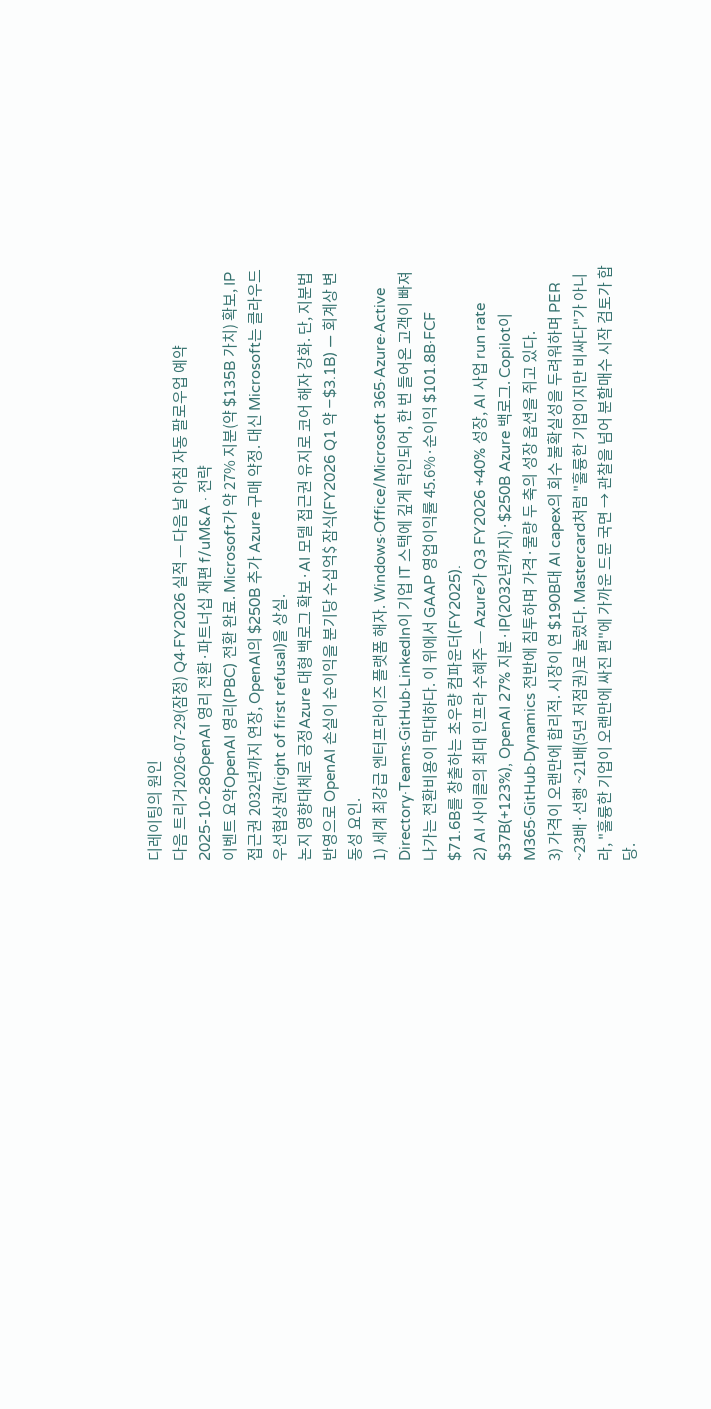디레이팅의 원인
다음 트리거2026-07-29(잠정) Q4·FY2026 실적 — 다음 날 아침 자동 팔로우업 예약
2025-10-28OpenAI 영리 전환·파트너십 재편 f/uM&A · 전략
이벤트 요약OpenAI 영리(PBC) 전환 완료. Microsoft가 약 27% 지분(약 $135B 가치) 확보, IP 접근권 2032년까지 연장, OpenAI의 $250B 추가 Azure 구매 약정. 대신 Microsoft는 클라우드 우선협상권(right of first refusal)을 상실.
논지 영향대체로 긍정Azure 대형 백로그 확보·AI 모델 접근권 유지로 코어 해자 강화. 단, 지분법 반영으로 OpenAI 손실이 순이익을 분기당 수십억$ 잠식(FY2026 Q1 약 −$3.1B) — 회계상 변동성 요인.
1) 세계 최강급 엔터프라이즈 플랫폼 해자. Windows·Office/Microsoft 365·Azure·Active Directory·Teams·GitHub·LinkedIn이 기업 IT 스택에 깊게 락인되어, 한 번 들어온 고객이 빠져나가는 전환비용이 막대하다. 이 위에서 GAAP 영업이익률 45.6%·순이익 $101.8B·FCF $71.6B를 창출하는 초우량 컴파운더(FY2025).
2) AI 사이클의 최대 인프라 수혜주 — Azure가 Q3 FY2026 +40% 성장, AI 사업 run rate $37B(+123%), OpenAI 27% 지분·IP(2032년까지)·$250B Azure 백로그. Copilot이 M365·GitHub·Dynamics 전반에 침투하며 가격·물량 두 축의 성장 옵션을 쥐고 있다.
3) 가격이 오랜만에 합리적. 시장이 연 $190B대 AI capex의 회수 불확실성을 두려워하며 PER ~23배·선행 ~21배(5년 저점권)로 눌렀다. Mastercard처럼 "훌륭한 기업이지만 비싸다"가 아니라, "훌륭한 기업이 오랜만에 싸진 편"에 가까운 드문 국면 → 관찰을 넘어 분할매수 시작 검토가 합당.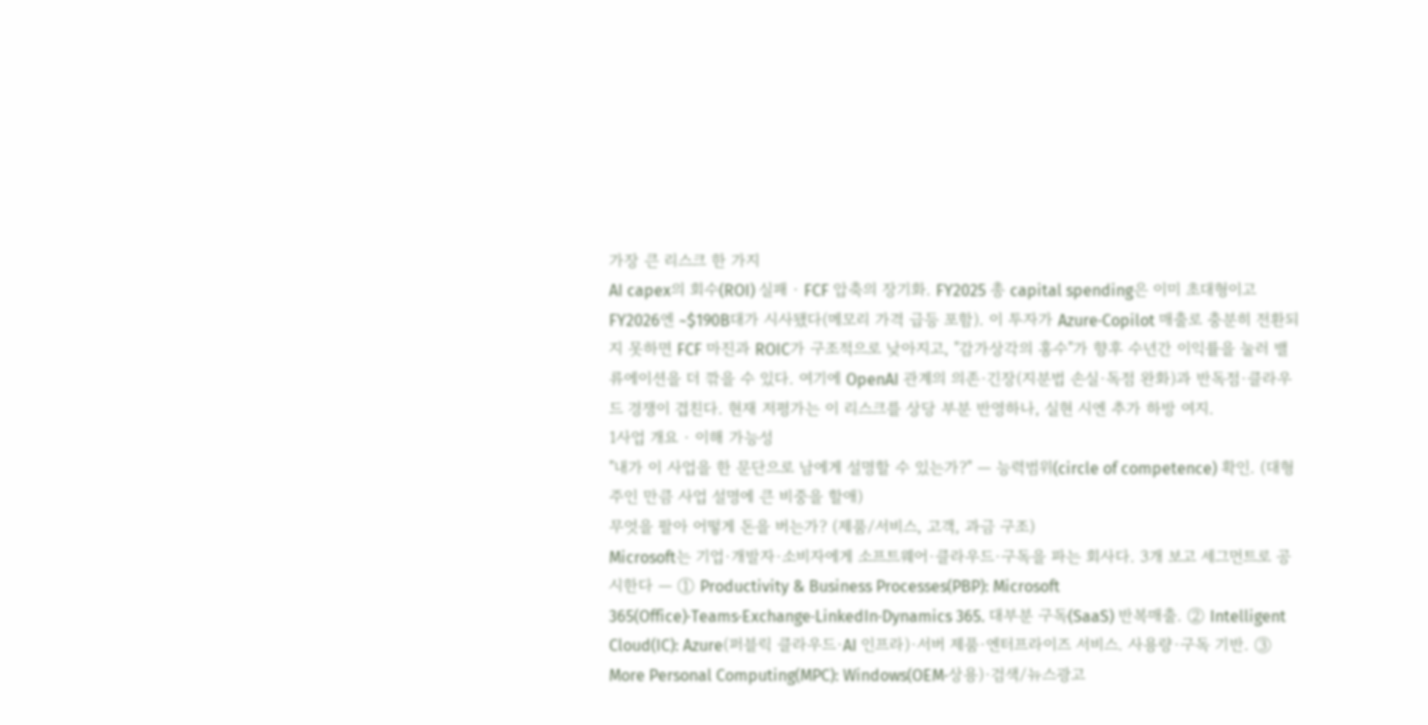가장 큰 리스크 한 가지
AI capex의 회수(ROI) 실패 · FCF 압축의 장기화. FY2025 총 capital spending은 이미 초대형이고 FY2026엔 ~$190B대가 시사됐다(메모리 가격 급등 포함). 이 투자가 Azure·Copilot 매출로 충분히 전환되지 못하면 FCF 마진과 ROIC가 구조적으로 낮아지고, "감가상각의 홍수"가 향후 수년간 이익률을 눌러 밸류에이션을 더 깎을 수 있다. 여기에 OpenAI 관계의 의존·긴장(지분법 손실·독점 완화)과 반독점·클라우드 경쟁이 겹친다. 현재 저평가는 이 리스크를 상당 부분 반영하나, 실현 시엔 추가 하방 여지.
1사업 개요 · 이해 가능성
"내가 이 사업을 한 문단으로 남에게 설명할 수 있는가?" — 능력범위(circle of competence) 확인. (대형주인 만큼 사업 설명에 큰 비중을 할애)
무엇을 팔아 어떻게 돈을 버는가? (제품/서비스, 고객, 과금 구조)
Microsoft는 기업·개발자·소비자에게 소프트웨어·클라우드·구독을 파는 회사다. 3개 보고 세그먼트로 공시한다 — ① Productivity & Business Processes(PBP): Microsoft 365(Office)·Teams·Exchange·LinkedIn·Dynamics 365. 대부분 구독(SaaS) 반복매출. ② Intelligent Cloud(IC): Azure(퍼블릭 클라우드·AI 인프라)·서버 제품·엔터프라이즈 서비스. 사용량·구독 기반. ③ More Personal Computing(MPC): Windows(OEM·상용)·검색/뉴스광고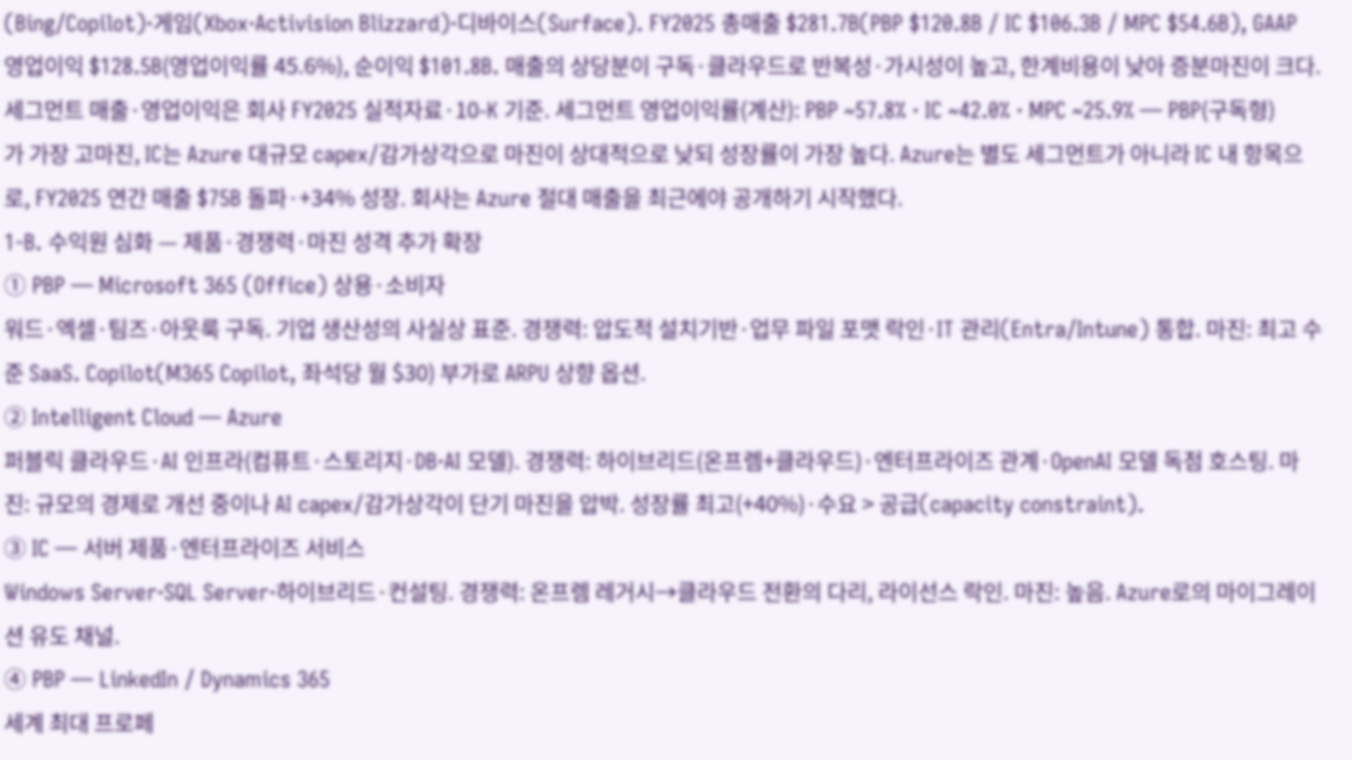(Bing/Copilot)·게임(Xbox·Activision Blizzard)·디바이스(Surface). FY2025 총매출 $281.7B(PBP $120.8B / IC $106.3B / MPC $54.6B), GAAP 영업이익 $128.5B(영업이익률 45.6%), 순이익 $101.8B. 매출의 상당분이 구독·클라우드로 반복성·가시성이 높고, 한계비용이 낮아 증분마진이 크다.
세그먼트 매출·영업이익은 회사 FY2025 실적자료·10-K 기준. 세그먼트 영업이익률(계산): PBP ~57.8% · IC ~42.0% · MPC ~25.9% — PBP(구독형)가 가장 고마진, IC는 Azure 대규모 capex/감가상각으로 마진이 상대적으로 낮되 성장률이 가장 높다. Azure는 별도 세그먼트가 아니라 IC 내 항목으로, FY2025 연간 매출 $75B 돌파·+34% 성장. 회사는 Azure 절대 매출을 최근에야 공개하기 시작했다.
1-B. 수익원 심화 — 제품·경쟁력·마진 성격 추가 확장
① PBP — Microsoft 365 (Office) 상용·소비자
워드·엑셀·팀즈·아웃룩 구독. 기업 생산성의 사실상 표준. 경쟁력: 압도적 설치기반·업무 파일 포맷 락인·IT 관리(Entra/Intune) 통합. 마진: 최고 수준 SaaS. Copilot(M365 Copilot, 좌석당 월 $30) 부가로 ARPU 상향 옵션.
② Intelligent Cloud — Azure
퍼블릭 클라우드·AI 인프라(컴퓨트·스토리지·DB·AI 모델). 경쟁력: 하이브리드(온프렘+클라우드)·엔터프라이즈 관계·OpenAI 모델 독점 호스팅. 마진: 규모의 경제로 개선 중이나 AI capex/감가상각이 단기 마진을 압박. 성장률 최고(+40%)·수요 > 공급(capacity constraint).
③ IC — 서버 제품·엔터프라이즈 서비스
Windows Server·SQL Server·하이브리드·컨설팅. 경쟁력: 온프렘 레거시→클라우드 전환의 다리, 라이선스 락인. 마진: 높음. Azure로의 마이그레이션 유도 채널.
④ PBP — LinkedIn / Dynamics 365
세계 최대 프로페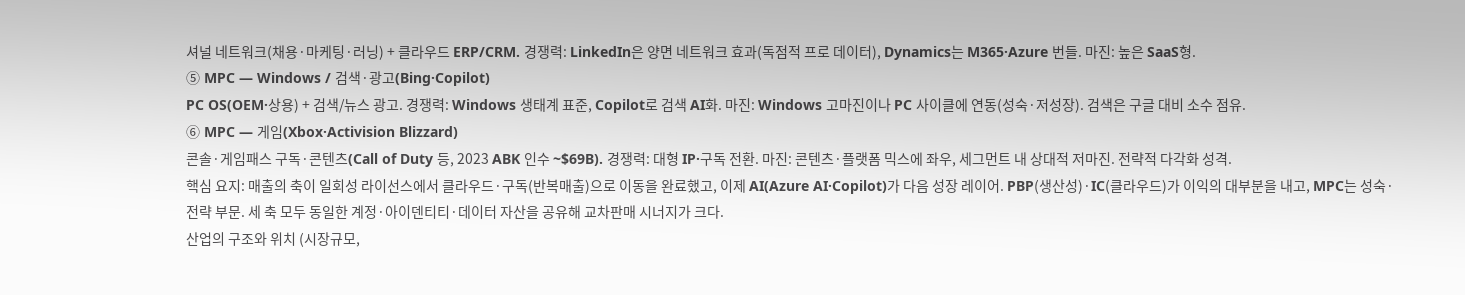셔널 네트워크(채용·마케팅·러닝) + 클라우드 ERP/CRM. 경쟁력: LinkedIn은 양면 네트워크 효과(독점적 프로 데이터), Dynamics는 M365·Azure 번들. 마진: 높은 SaaS형.
⑤ MPC — Windows / 검색·광고(Bing·Copilot)
PC OS(OEM·상용) + 검색/뉴스 광고. 경쟁력: Windows 생태계 표준, Copilot로 검색 AI화. 마진: Windows 고마진이나 PC 사이클에 연동(성숙·저성장). 검색은 구글 대비 소수 점유.
⑥ MPC — 게임(Xbox·Activision Blizzard)
콘솔·게임패스 구독·콘텐츠(Call of Duty 등, 2023 ABK 인수 ~$69B). 경쟁력: 대형 IP·구독 전환. 마진: 콘텐츠·플랫폼 믹스에 좌우, 세그먼트 내 상대적 저마진. 전략적 다각화 성격.
핵심 요지: 매출의 축이 일회성 라이선스에서 클라우드·구독(반복매출)으로 이동을 완료했고, 이제 AI(Azure AI·Copilot)가 다음 성장 레이어. PBP(생산성)·IC(클라우드)가 이익의 대부분을 내고, MPC는 성숙·전략 부문. 세 축 모두 동일한 계정·아이덴티티·데이터 자산을 공유해 교차판매 시너지가 크다.
산업의 구조와 위치 (시장규모,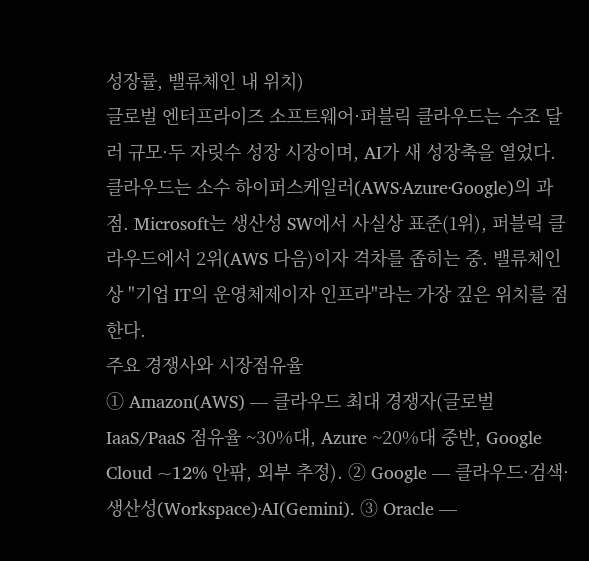성장률, 밸류체인 내 위치)
글로벌 엔터프라이즈 소프트웨어·퍼블릭 클라우드는 수조 달러 규모·두 자릿수 성장 시장이며, AI가 새 성장축을 열었다. 클라우드는 소수 하이퍼스케일러(AWS·Azure·Google)의 과점. Microsoft는 생산성 SW에서 사실상 표준(1위), 퍼블릭 클라우드에서 2위(AWS 다음)이자 격차를 좁히는 중. 밸류체인상 "기업 IT의 운영체제이자 인프라"라는 가장 깊은 위치를 점한다.
주요 경쟁사와 시장점유율
① Amazon(AWS) — 클라우드 최대 경쟁자(글로벌 IaaS/PaaS 점유율 ~30%대, Azure ~20%대 중반, Google Cloud ~12% 안팎, 외부 추정). ② Google — 클라우드·검색·생산성(Workspace)·AI(Gemini). ③ Oracle —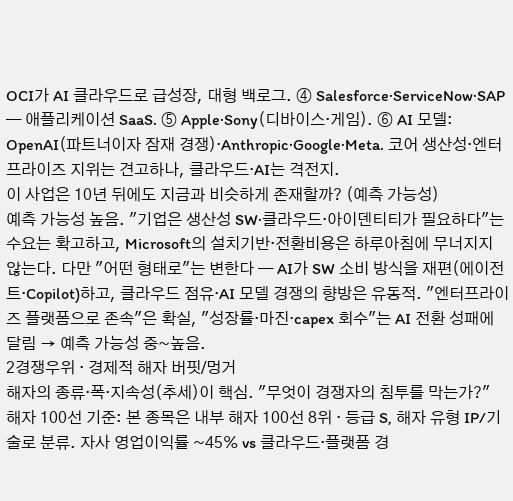OCI가 AI 클라우드로 급성장, 대형 백로그. ④ Salesforce·ServiceNow·SAP — 애플리케이션 SaaS. ⑤ Apple·Sony(디바이스·게임). ⑥ AI 모델: OpenAI(파트너이자 잠재 경쟁)·Anthropic·Google·Meta. 코어 생산성·엔터프라이즈 지위는 견고하나, 클라우드·AI는 격전지.
이 사업은 10년 뒤에도 지금과 비슷하게 존재할까? (예측 가능성)
예측 가능성 높음. "기업은 생산성 SW·클라우드·아이덴티티가 필요하다"는 수요는 확고하고, Microsoft의 설치기반·전환비용은 하루아침에 무너지지 않는다. 다만 "어떤 형태로"는 변한다 — AI가 SW 소비 방식을 재편(에이전트·Copilot)하고, 클라우드 점유·AI 모델 경쟁의 향방은 유동적. "엔터프라이즈 플랫폼으로 존속"은 확실, "성장률·마진·capex 회수"는 AI 전환 성패에 달림 → 예측 가능성 중~높음.
2경쟁우위 · 경제적 해자 버핏/멍거
해자의 종류·폭·지속성(추세)이 핵심. "무엇이 경쟁자의 침투를 막는가?"
해자 100선 기준: 본 종목은 내부 해자 100선 8위 · 등급 S, 해자 유형 IP/기술로 분류. 자사 영업이익률 ~45% vs 클라우드·플랫폼 경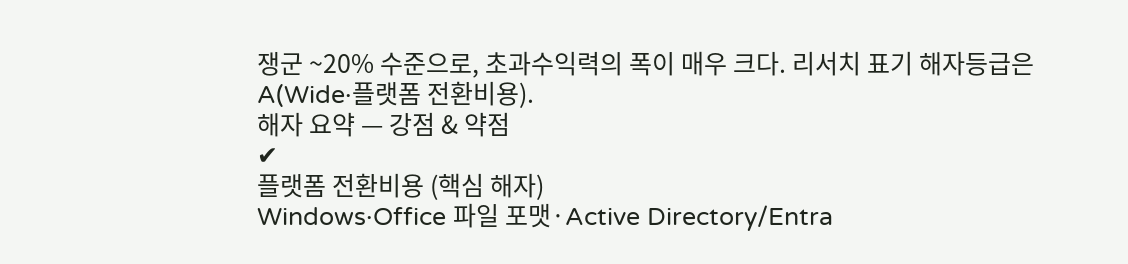쟁군 ~20% 수준으로, 초과수익력의 폭이 매우 크다. 리서치 표기 해자등급은 A(Wide·플랫폼 전환비용).
해자 요약 — 강점 & 약점
✔
플랫폼 전환비용 (핵심 해자)
Windows·Office 파일 포맷·Active Directory/Entra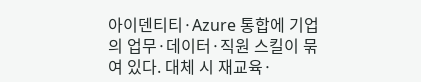아이덴티티·Azure 통합에 기업의 업무·데이터·직원 스킬이 묶여 있다. 대체 시 재교육·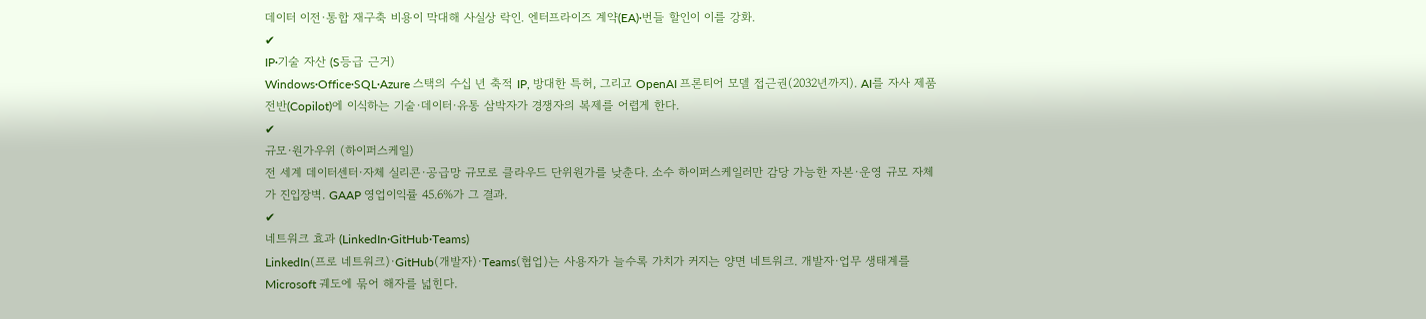데이터 이전·통합 재구축 비용이 막대해 사실상 락인. 엔터프라이즈 계약(EA)·번들 할인이 이를 강화.
✔
IP·기술 자산 (S등급 근거)
Windows·Office·SQL·Azure 스택의 수십 년 축적 IP, 방대한 특허, 그리고 OpenAI 프론티어 모델 접근권(2032년까지). AI를 자사 제품 전반(Copilot)에 이식하는 기술·데이터·유통 삼박자가 경쟁자의 복제를 어렵게 한다.
✔
규모·원가우위 (하이퍼스케일)
전 세계 데이터센터·자체 실리콘·공급망 규모로 클라우드 단위원가를 낮춘다. 소수 하이퍼스케일러만 감당 가능한 자본·운영 규모 자체가 진입장벽. GAAP 영업이익률 45.6%가 그 결과.
✔
네트워크 효과 (LinkedIn·GitHub·Teams)
LinkedIn(프로 네트워크)·GitHub(개발자)·Teams(협업)는 사용자가 늘수록 가치가 커지는 양면 네트워크. 개발자·업무 생태계를 Microsoft 궤도에 묶어 해자를 넓힌다.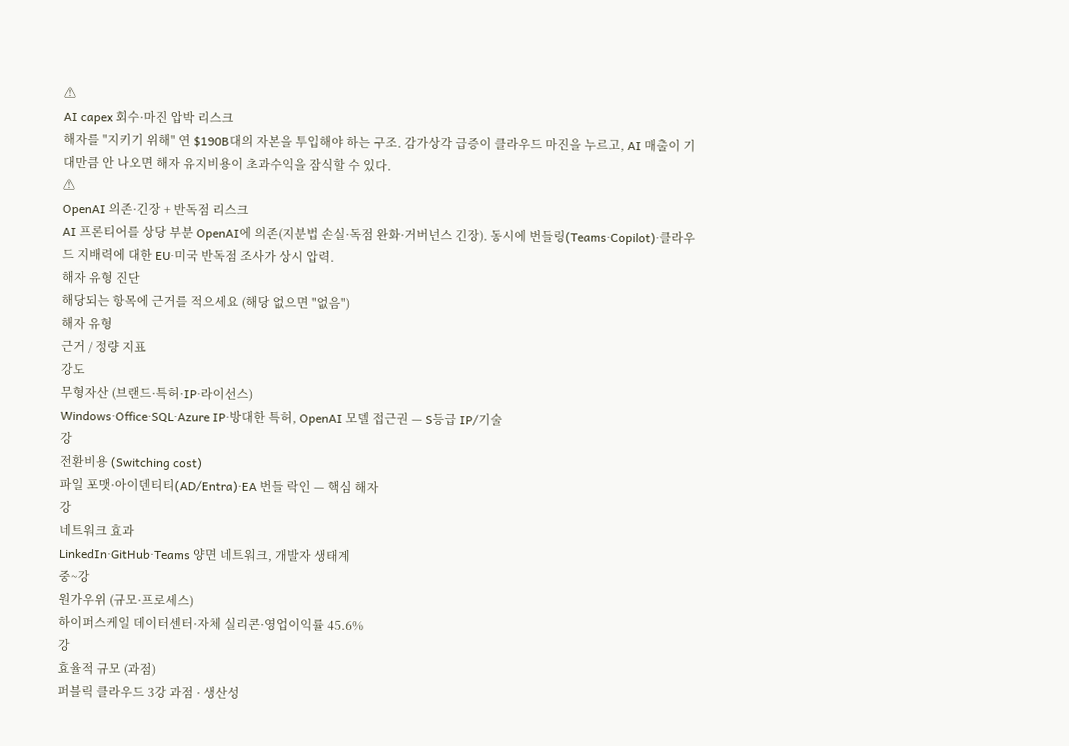⚠
AI capex 회수·마진 압박 리스크
해자를 "지키기 위해" 연 $190B대의 자본을 투입해야 하는 구조. 감가상각 급증이 클라우드 마진을 누르고, AI 매출이 기대만큼 안 나오면 해자 유지비용이 초과수익을 잠식할 수 있다.
⚠
OpenAI 의존·긴장 + 반독점 리스크
AI 프론티어를 상당 부분 OpenAI에 의존(지분법 손실·독점 완화·거버넌스 긴장). 동시에 번들링(Teams·Copilot)·클라우드 지배력에 대한 EU·미국 반독점 조사가 상시 압력.
해자 유형 진단
해당되는 항목에 근거를 적으세요 (해당 없으면 "없음")
해자 유형
근거 / 정량 지표
강도
무형자산 (브랜드·특허·IP·라이선스)
Windows·Office·SQL·Azure IP·방대한 특허, OpenAI 모델 접근권 — S등급 IP/기술
강
전환비용 (Switching cost)
파일 포맷·아이덴티티(AD/Entra)·EA 번들 락인 — 핵심 해자
강
네트워크 효과
LinkedIn·GitHub·Teams 양면 네트워크, 개발자 생태계
중~강
원가우위 (규모·프로세스)
하이퍼스케일 데이터센터·자체 실리콘·영업이익률 45.6%
강
효율적 규모 (과점)
퍼블릭 클라우드 3강 과점 · 생산성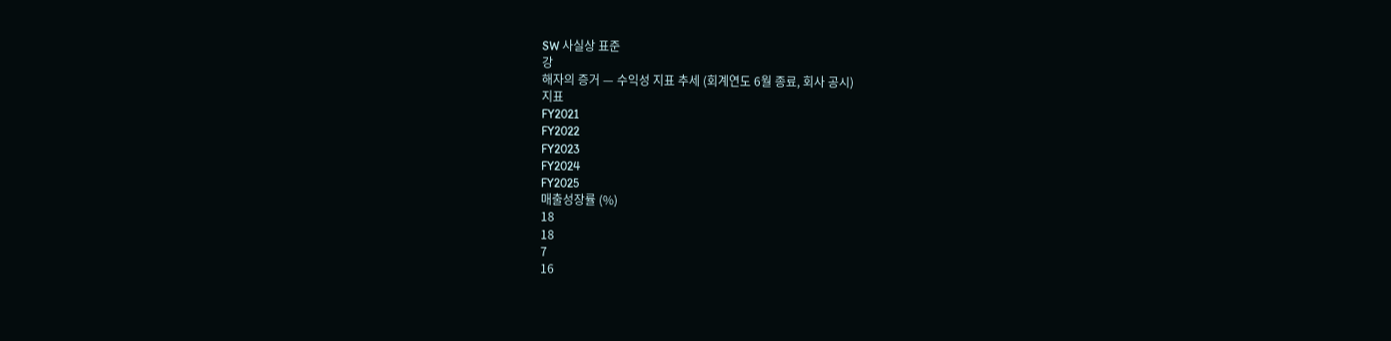SW 사실상 표준
강
해자의 증거 — 수익성 지표 추세 (회계연도 6월 종료, 회사 공시)
지표
FY2021
FY2022
FY2023
FY2024
FY2025
매출성장률 (%)
18
18
7
16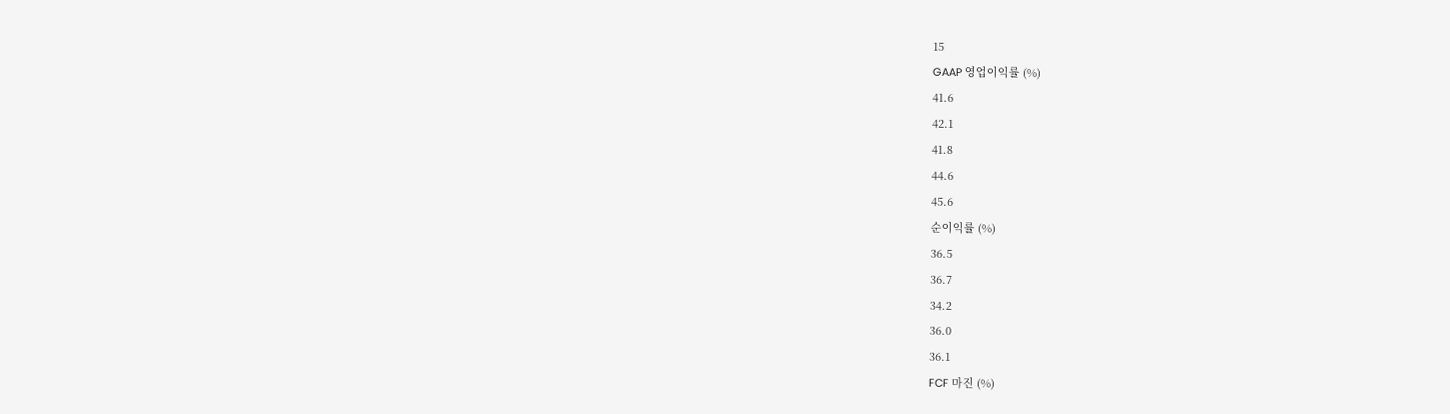15
GAAP 영업이익률 (%)
41.6
42.1
41.8
44.6
45.6
순이익률 (%)
36.5
36.7
34.2
36.0
36.1
FCF 마진 (%)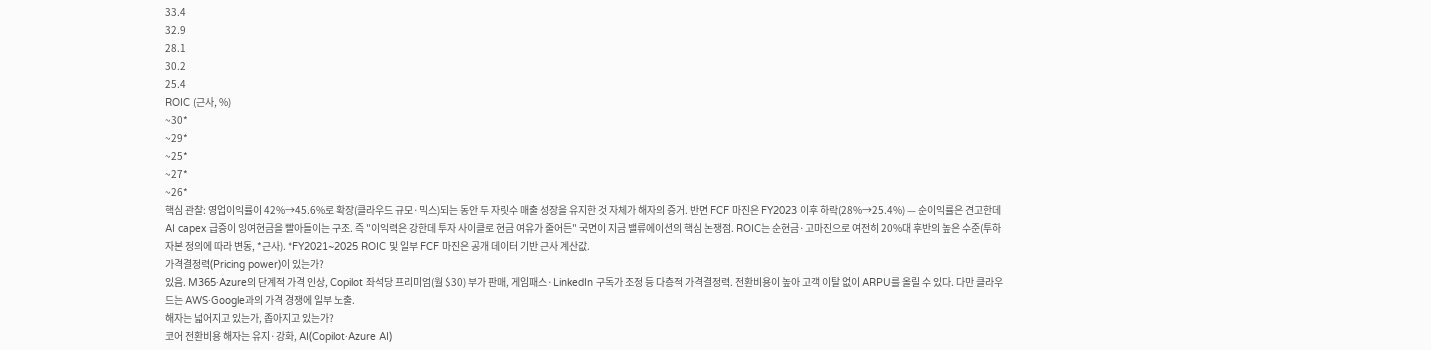33.4
32.9
28.1
30.2
25.4
ROIC (근사, %)
~30*
~29*
~25*
~27*
~26*
핵심 관찰: 영업이익률이 42%→45.6%로 확장(클라우드 규모·믹스)되는 동안 두 자릿수 매출 성장을 유지한 것 자체가 해자의 증거. 반면 FCF 마진은 FY2023 이후 하락(28%→25.4%) — 순이익률은 견고한데 AI capex 급증이 잉여현금을 빨아들이는 구조. 즉 "이익력은 강한데 투자 사이클로 현금 여유가 줄어든" 국면이 지금 밸류에이션의 핵심 논쟁점. ROIC는 순현금·고마진으로 여전히 20%대 후반의 높은 수준(투하자본 정의에 따라 변동, *근사). *FY2021~2025 ROIC 및 일부 FCF 마진은 공개 데이터 기반 근사 계산값.
가격결정력(Pricing power)이 있는가?
있음. M365·Azure의 단계적 가격 인상, Copilot 좌석당 프리미엄(월 $30) 부가 판매, 게임패스·LinkedIn 구독가 조정 등 다층적 가격결정력. 전환비용이 높아 고객 이탈 없이 ARPU를 올릴 수 있다. 다만 클라우드는 AWS·Google과의 가격 경쟁에 일부 노출.
해자는 넓어지고 있는가, 좁아지고 있는가?
코어 전환비용 해자는 유지·강화, AI(Copilot·Azure AI)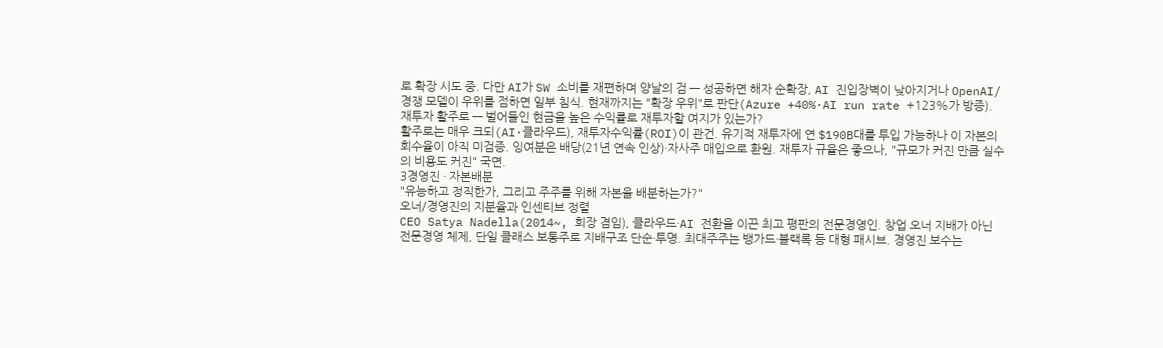로 확장 시도 중. 다만 AI가 SW 소비를 재편하며 양날의 검 — 성공하면 해자 순확장, AI 진입장벽이 낮아지거나 OpenAI/경쟁 모델이 우위를 점하면 일부 침식. 현재까지는 "확장 우위"로 판단(Azure +40%·AI run rate +123%가 방증).
재투자 활주로 — 벌어들인 현금을 높은 수익률로 재투자할 여지가 있는가?
활주로는 매우 크되(AI·클라우드), 재투자수익률(ROI)이 관건. 유기적 재투자에 연 $190B대를 투입 가능하나 이 자본의 회수율이 아직 미검증. 잉여분은 배당(21년 연속 인상)·자사주 매입으로 환원. 재투자 규율은 좋으나, "규모가 커진 만큼 실수의 비용도 커진" 국면.
3경영진 · 자본배분
"유능하고 정직한가, 그리고 주주를 위해 자본을 배분하는가?"
오너/경영진의 지분율과 인센티브 정렬
CEO Satya Nadella(2014~, 회장 겸임), 클라우드·AI 전환을 이끈 최고 평판의 전문경영인. 창업 오너 지배가 아닌 전문경영 체제, 단일 클래스 보통주로 지배구조 단순·투명. 최대주주는 뱅가드·블랙록 등 대형 패시브. 경영진 보수는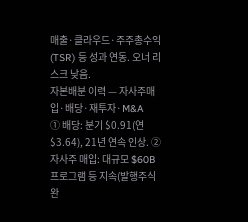매출·클라우드·주주총수익(TSR) 등 성과 연동. 오너 리스크 낮음.
자본배분 이력 — 자사주매입·배당·재투자·M&A
① 배당: 분기 $0.91(연 $3.64), 21년 연속 인상. ② 자사주 매입: 대규모 $60B 프로그램 등 지속(발행주식 완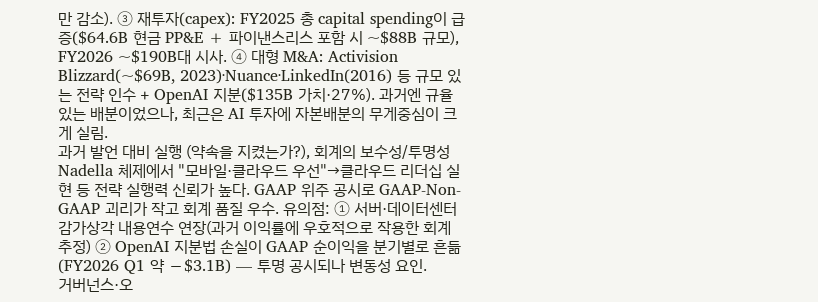만 감소). ③ 재투자(capex): FY2025 총 capital spending이 급증($64.6B 현금 PP&E + 파이낸스리스 포함 시 ~$88B 규모), FY2026 ~$190B대 시사. ④ 대형 M&A: Activision Blizzard(~$69B, 2023)·Nuance·LinkedIn(2016) 등 규모 있는 전략 인수 + OpenAI 지분($135B 가치·27%). 과거엔 규율 있는 배분이었으나, 최근은 AI 투자에 자본배분의 무게중심이 크게 실림.
과거 발언 대비 실행 (약속을 지켰는가?), 회계의 보수성/투명성
Nadella 체제에서 "모바일·클라우드 우선"→클라우드 리더십 실현 등 전략 실행력 신뢰가 높다. GAAP 위주 공시로 GAAP-Non-GAAP 괴리가 작고 회계 품질 우수. 유의점: ① 서버·데이터센터 감가상각 내용연수 연장(과거 이익률에 우호적으로 작용한 회계 추정) ② OpenAI 지분법 손실이 GAAP 순이익을 분기별로 흔듦(FY2026 Q1 약 −$3.1B) — 투명 공시되나 변동성 요인.
거버넌스·오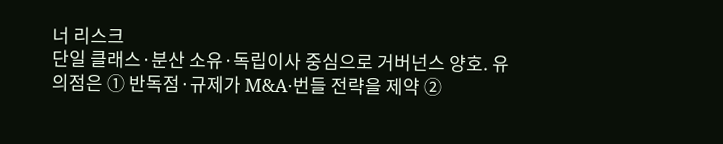너 리스크
단일 클래스·분산 소유·독립이사 중심으로 거버넌스 양호. 유의점은 ① 반독점·규제가 M&A·번들 전략을 제약 ②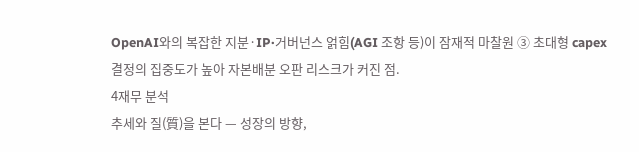OpenAI와의 복잡한 지분·IP·거버넌스 얽힘(AGI 조항 등)이 잠재적 마찰원 ③ 초대형 capex 결정의 집중도가 높아 자본배분 오판 리스크가 커진 점.
4재무 분석
추세와 질(質)을 본다 — 성장의 방향,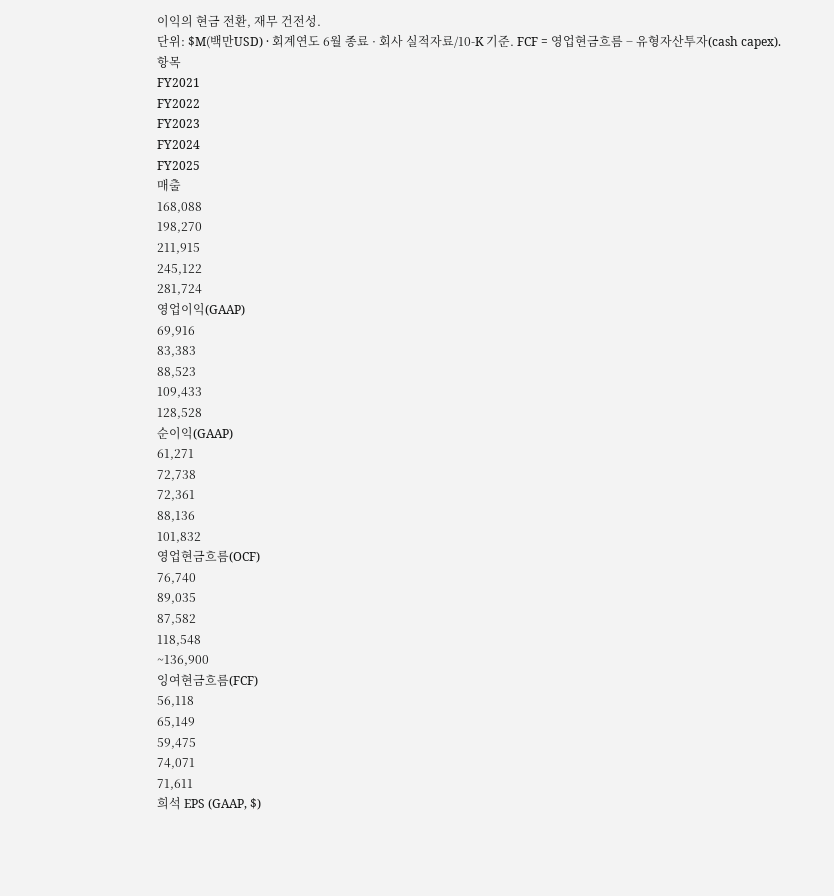이익의 현금 전환, 재무 건전성.
단위: $M(백만USD) · 회계연도 6월 종료 · 회사 실적자료/10-K 기준. FCF = 영업현금흐름 − 유형자산투자(cash capex).
항목
FY2021
FY2022
FY2023
FY2024
FY2025
매출
168,088
198,270
211,915
245,122
281,724
영업이익(GAAP)
69,916
83,383
88,523
109,433
128,528
순이익(GAAP)
61,271
72,738
72,361
88,136
101,832
영업현금흐름(OCF)
76,740
89,035
87,582
118,548
~136,900
잉여현금흐름(FCF)
56,118
65,149
59,475
74,071
71,611
희석 EPS (GAAP, $)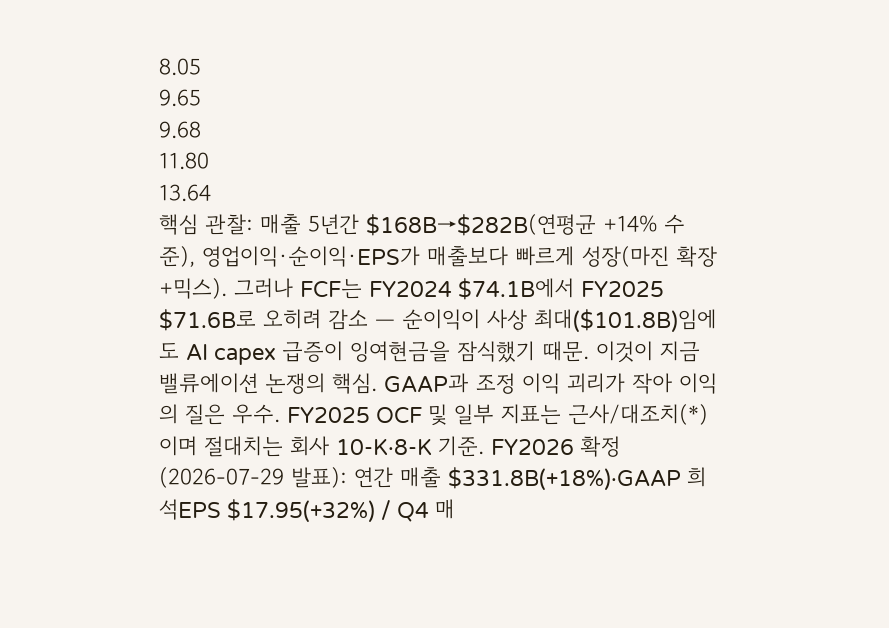8.05
9.65
9.68
11.80
13.64
핵심 관찰: 매출 5년간 $168B→$282B(연평균 +14% 수준), 영업이익·순이익·EPS가 매출보다 빠르게 성장(마진 확장+믹스). 그러나 FCF는 FY2024 $74.1B에서 FY2025 $71.6B로 오히려 감소 — 순이익이 사상 최대($101.8B)임에도 AI capex 급증이 잉여현금을 잠식했기 때문. 이것이 지금 밸류에이션 논쟁의 핵심. GAAP과 조정 이익 괴리가 작아 이익의 질은 우수. FY2025 OCF 및 일부 지표는 근사/대조치(*)이며 절대치는 회사 10-K·8-K 기준. FY2026 확정(2026-07-29 발표): 연간 매출 $331.8B(+18%)·GAAP 희석EPS $17.95(+32%) / Q4 매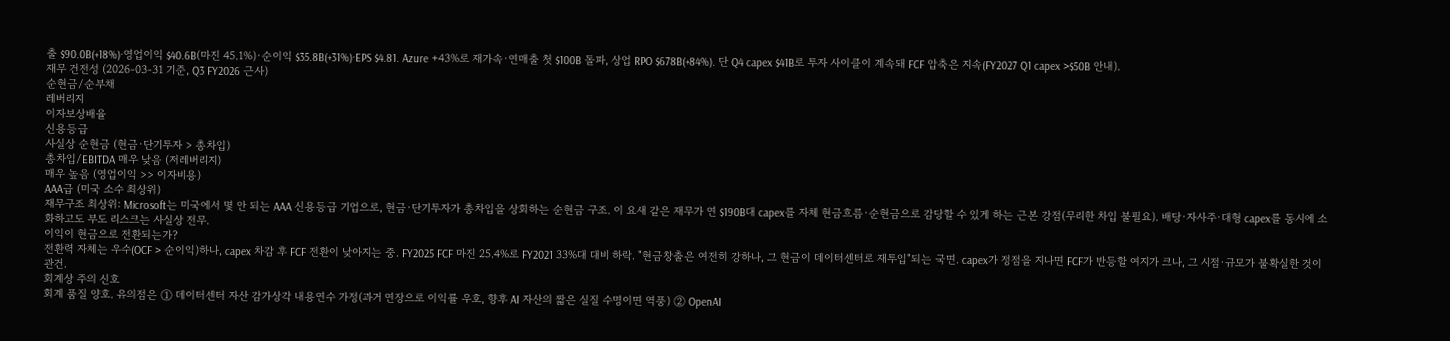출 $90.0B(+18%)·영업이익 $40.6B(마진 45.1%)·순이익 $35.8B(+31%)·EPS $4.81. Azure +43%로 재가속·연매출 첫 $100B 돌파, 상업 RPO $678B(+84%). 단 Q4 capex $41B로 투자 사이클이 계속돼 FCF 압축은 지속(FY2027 Q1 capex >$50B 안내).
재무 건전성 (2026-03-31 기준, Q3 FY2026 근사)
순현금/순부채
레버리지
이자보상배율
신용등급
사실상 순현금 (현금·단기투자 > 총차입)
총차입/EBITDA 매우 낮음 (저레버리지)
매우 높음 (영업이익 >> 이자비용)
AAA급 (미국 소수 최상위)
재무구조 최상위: Microsoft는 미국에서 몇 안 되는 AAA 신용등급 기업으로, 현금·단기투자가 총차입을 상회하는 순현금 구조. 이 요새 같은 재무가 연 $190B대 capex를 자체 현금흐름·순현금으로 감당할 수 있게 하는 근본 강점(무리한 차입 불필요). 배당·자사주·대형 capex를 동시에 소화하고도 부도 리스크는 사실상 전무.
이익이 현금으로 전환되는가?
전환력 자체는 우수(OCF > 순이익)하나, capex 차감 후 FCF 전환이 낮아지는 중. FY2025 FCF 마진 25.4%로 FY2021 33%대 대비 하락. "현금창출은 여전히 강하나, 그 현금이 데이터센터로 재투입"되는 국면. capex가 정점을 지나면 FCF가 반등할 여지가 크나, 그 시점·규모가 불확실한 것이 관건.
회계상 주의 신호
회계 품질 양호. 유의점은 ① 데이터센터 자산 감가상각 내용연수 가정(과거 연장으로 이익률 우호, 향후 AI 자산의 짧은 실질 수명이면 역풍) ② OpenAI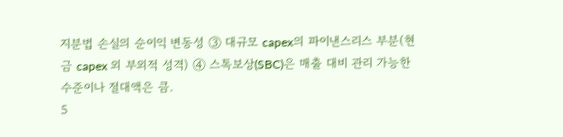지분법 손실의 순이익 변동성 ③ 대규모 capex의 파이낸스리스 부분(현금 capex 외 부외적 성격) ④ 스톡보상(SBC)은 매출 대비 관리 가능한 수준이나 절대액은 큼.
5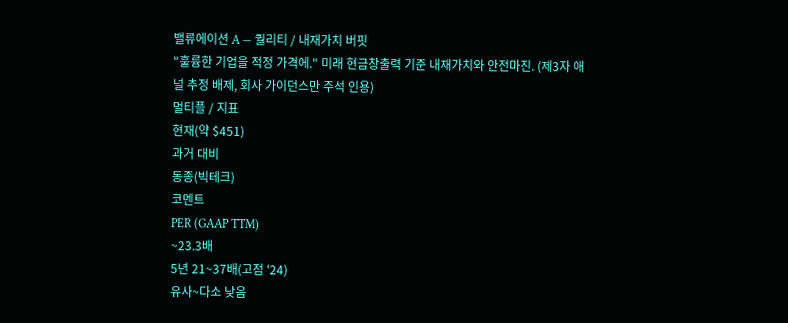밸류에이션 A — 퀄리티 / 내재가치 버핏
"훌륭한 기업을 적정 가격에." 미래 현금창출력 기준 내재가치와 안전마진. (제3자 애널 추정 배제, 회사 가이던스만 주석 인용)
멀티플 / 지표
현재(약 $451)
과거 대비
동종(빅테크)
코멘트
PER (GAAP TTM)
~23.3배
5년 21~37배(고점 '24)
유사~다소 낮음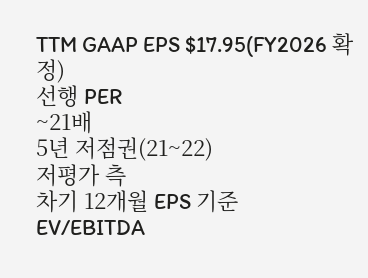TTM GAAP EPS $17.95(FY2026 확정)
선행 PER
~21배
5년 저점권(21~22)
저평가 측
차기 12개월 EPS 기준
EV/EBITDA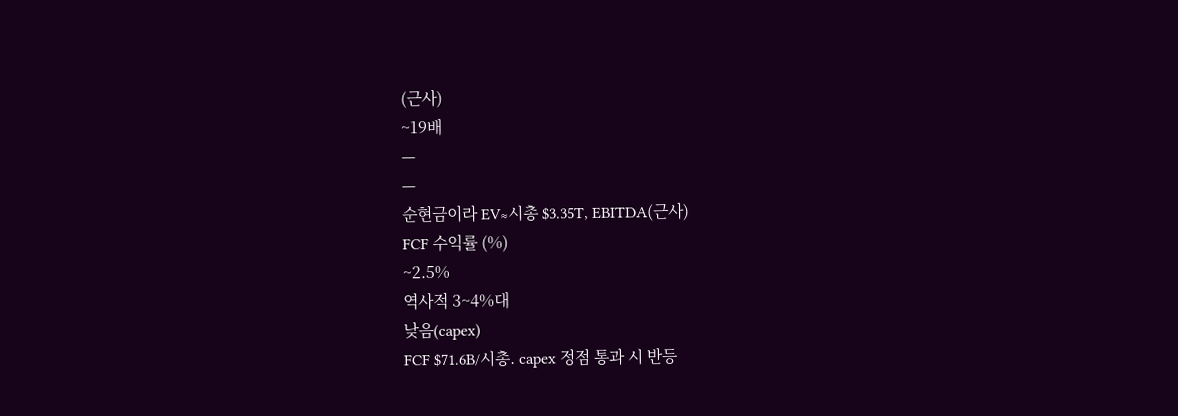(근사)
~19배
—
—
순현금이라 EV≈시총 $3.35T, EBITDA(근사)
FCF 수익률 (%)
~2.5%
역사적 3~4%대
낮음(capex)
FCF $71.6B/시총. capex 정점 통과 시 반등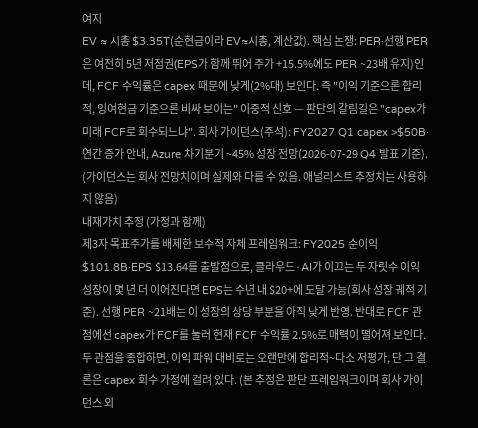여지
EV ≈ 시총 $3.35T(순현금이라 EV≈시총, 계산값). 핵심 논쟁: PER·선행 PER은 여전히 5년 저점권(EPS가 함께 뛰어 주가 +15.5%에도 PER ~23배 유지)인데, FCF 수익률은 capex 때문에 낮게(2%대) 보인다. 즉 "이익 기준으론 합리적, 잉여현금 기준으론 비싸 보이는" 이중적 신호 — 판단의 갈림길은 "capex가 미래 FCF로 회수되느냐". 회사 가이던스(주석): FY2027 Q1 capex >$50B·연간 증가 안내, Azure 차기분기 ~45% 성장 전망(2026-07-29 Q4 발표 기준). (가이던스는 회사 전망치이며 실제와 다를 수 있음. 애널리스트 추정치는 사용하지 않음)
내재가치 추정 (가정과 함께)
제3자 목표주가를 배제한 보수적 자체 프레임워크: FY2025 순이익 $101.8B·EPS $13.64를 출발점으로, 클라우드·AI가 이끄는 두 자릿수 이익 성장이 몇 년 더 이어진다면 EPS는 수년 내 $20+에 도달 가능(회사 성장 궤적 기준). 선행 PER ~21배는 이 성장의 상당 부분을 아직 낮게 반영. 반대로 FCF 관점에선 capex가 FCF를 눌러 현재 FCF 수익률 2.5%로 매력이 떨어져 보인다. 두 관점을 종합하면, 이익 파워 대비로는 오랜만에 합리적~다소 저평가, 단 그 결론은 capex 회수 가정에 걸려 있다. (본 추정은 판단 프레임워크이며 회사 가이던스 외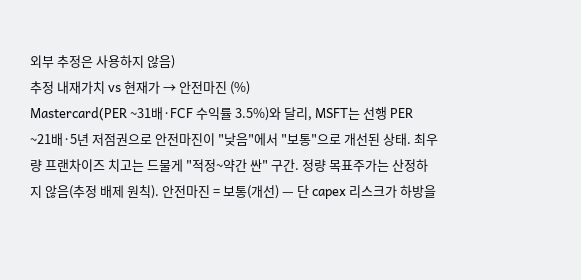외부 추정은 사용하지 않음)
추정 내재가치 vs 현재가 → 안전마진 (%)
Mastercard(PER ~31배·FCF 수익률 3.5%)와 달리, MSFT는 선행 PER ~21배·5년 저점권으로 안전마진이 "낮음"에서 "보통"으로 개선된 상태. 최우량 프랜차이즈 치고는 드물게 "적정~약간 싼" 구간. 정량 목표주가는 산정하지 않음(추정 배제 원칙). 안전마진 = 보통(개선) — 단 capex 리스크가 하방을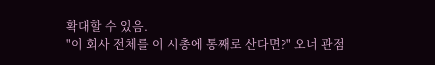확대할 수 있음.
"이 회사 전체를 이 시총에 통째로 산다면?" 오너 관점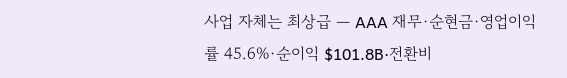사업 자체는 최상급 — AAA 재무·순현금·영업이익률 45.6%·순이익 $101.8B·전환비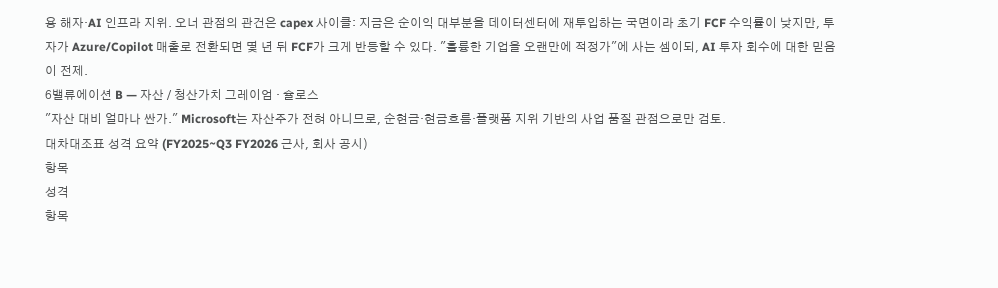용 해자·AI 인프라 지위. 오너 관점의 관건은 capex 사이클: 지금은 순이익 대부분을 데이터센터에 재투입하는 국면이라 초기 FCF 수익률이 낮지만, 투자가 Azure/Copilot 매출로 전환되면 몇 년 뒤 FCF가 크게 반등할 수 있다. "훌륭한 기업을 오랜만에 적정가"에 사는 셈이되, AI 투자 회수에 대한 믿음이 전제.
6밸류에이션 B — 자산 / 청산가치 그레이엄 · 슐로스
"자산 대비 얼마나 싼가." Microsoft는 자산주가 전혀 아니므로, 순현금·현금흐름·플랫폼 지위 기반의 사업 품질 관점으로만 검토.
대차대조표 성격 요약 (FY2025~Q3 FY2026 근사, 회사 공시)
항목
성격
항목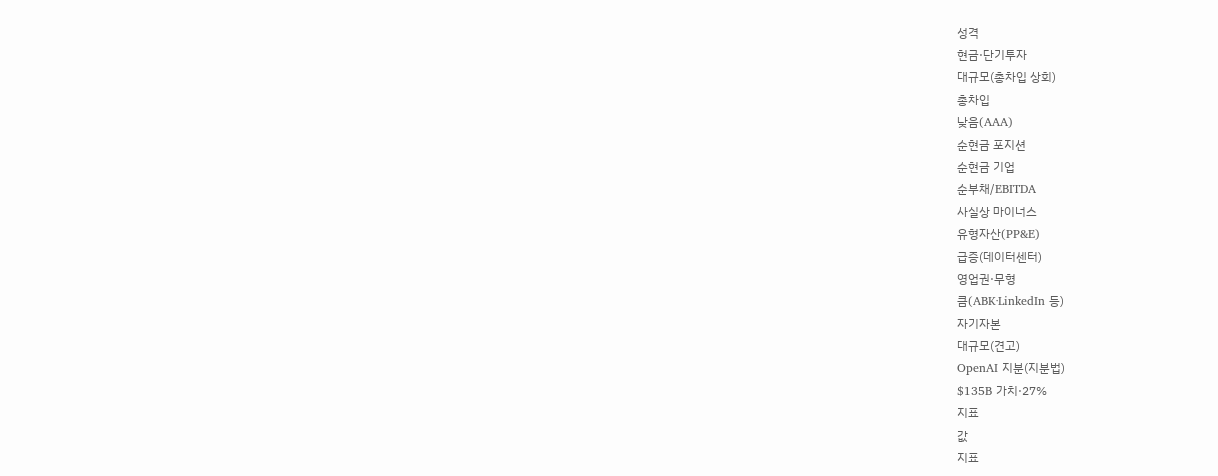성격
현금·단기투자
대규모(총차입 상회)
총차입
낮음(AAA)
순현금 포지션
순현금 기업
순부채/EBITDA
사실상 마이너스
유형자산(PP&E)
급증(데이터센터)
영업권·무형
큼(ABK·LinkedIn 등)
자기자본
대규모(견고)
OpenAI 지분(지분법)
$135B 가치·27%
지표
값
지표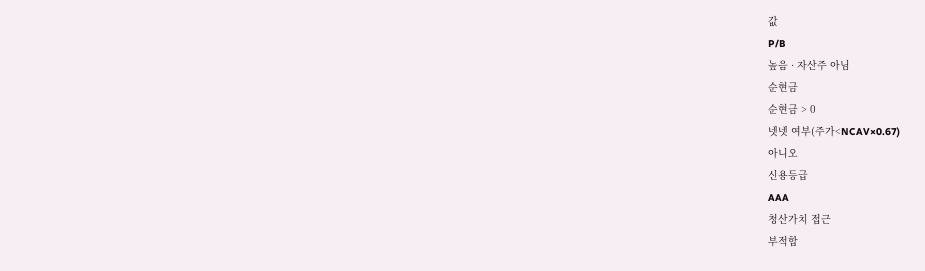값
P/B
높음 · 자산주 아님
순현금
순현금 > 0
넷넷 여부(주가<NCAV×0.67)
아니오
신용등급
AAA
청산가치 접근
부적합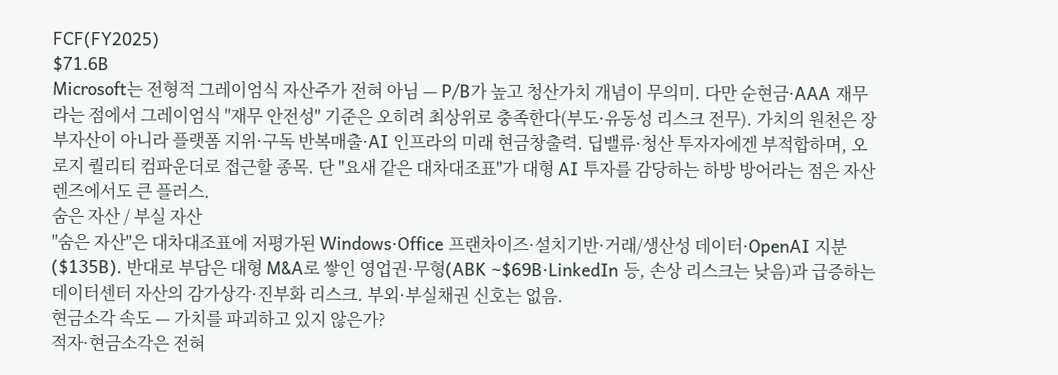FCF(FY2025)
$71.6B
Microsoft는 전형적 그레이엄식 자산주가 전혀 아님 — P/B가 높고 청산가치 개념이 무의미. 다만 순현금·AAA 재무라는 점에서 그레이엄식 "재무 안전성" 기준은 오히려 최상위로 충족한다(부도·유동성 리스크 전무). 가치의 원천은 장부자산이 아니라 플랫폼 지위·구독 반복매출·AI 인프라의 미래 현금창출력. 딥밸류·청산 투자자에겐 부적합하며, 오로지 퀄리티 컴파운더로 접근할 종목. 단 "요새 같은 대차대조표"가 대형 AI 투자를 감당하는 하방 방어라는 점은 자산 렌즈에서도 큰 플러스.
숨은 자산 / 부실 자산
"숨은 자산"은 대차대조표에 저평가된 Windows·Office 프랜차이즈·설치기반·거래/생산성 데이터·OpenAI 지분($135B). 반대로 부담은 대형 M&A로 쌓인 영업권·무형(ABK ~$69B·LinkedIn 등, 손상 리스크는 낮음)과 급증하는 데이터센터 자산의 감가상각·진부화 리스크. 부외·부실채권 신호는 없음.
현금소각 속도 — 가치를 파괴하고 있지 않은가?
적자·현금소각은 전혀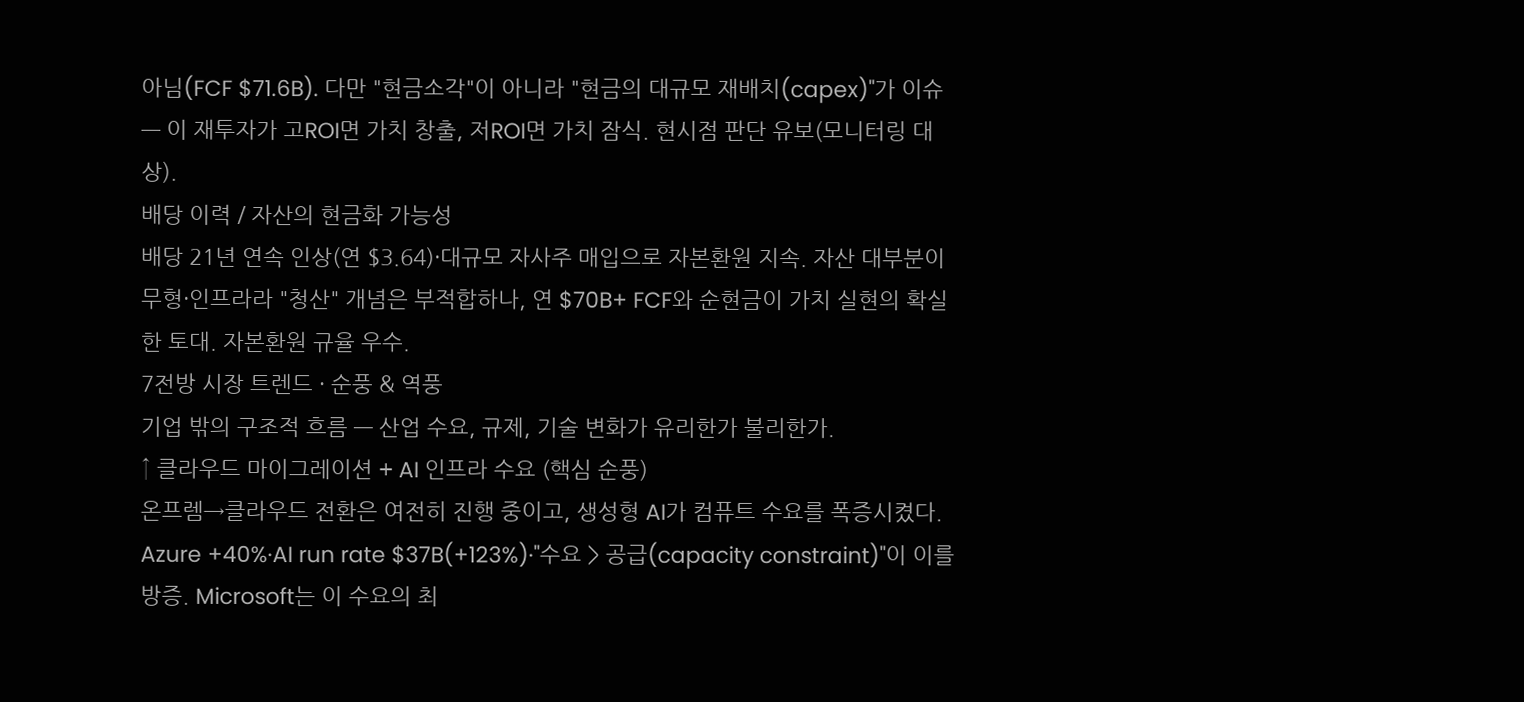아님(FCF $71.6B). 다만 "현금소각"이 아니라 "현금의 대규모 재배치(capex)"가 이슈 — 이 재투자가 고ROI면 가치 창출, 저ROI면 가치 잠식. 현시점 판단 유보(모니터링 대상).
배당 이력 / 자산의 현금화 가능성
배당 21년 연속 인상(연 $3.64)·대규모 자사주 매입으로 자본환원 지속. 자산 대부분이 무형·인프라라 "청산" 개념은 부적합하나, 연 $70B+ FCF와 순현금이 가치 실현의 확실한 토대. 자본환원 규율 우수.
7전방 시장 트렌드 · 순풍 & 역풍
기업 밖의 구조적 흐름 — 산업 수요, 규제, 기술 변화가 유리한가 불리한가.
↑ 클라우드 마이그레이션 + AI 인프라 수요 (핵심 순풍)
온프렘→클라우드 전환은 여전히 진행 중이고, 생성형 AI가 컴퓨트 수요를 폭증시켰다. Azure +40%·AI run rate $37B(+123%)·"수요 > 공급(capacity constraint)"이 이를 방증. Microsoft는 이 수요의 최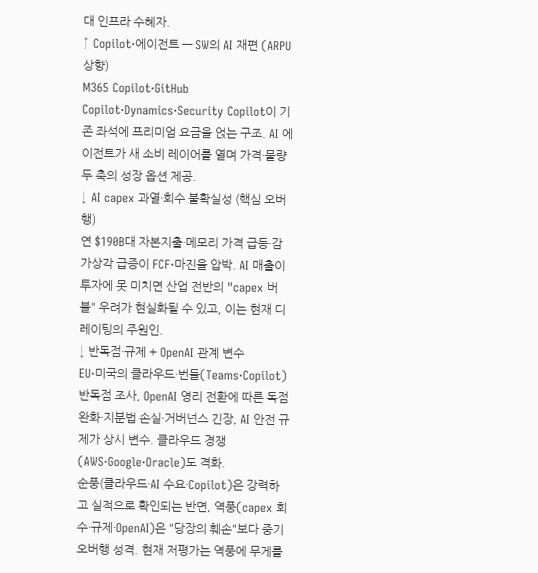대 인프라 수혜자.
↑ Copilot·에이전트 — SW의 AI 재편 (ARPU 상향)
M365 Copilot·GitHub Copilot·Dynamics·Security Copilot이 기존 좌석에 프리미엄 요금을 얹는 구조. AI 에이전트가 새 소비 레이어를 열며 가격·물량 두 축의 성장 옵션 제공.
↓ AI capex 과열·회수 불확실성 (핵심 오버행)
연 $190B대 자본지출·메모리 가격 급등·감가상각 급증이 FCF·마진을 압박. AI 매출이 투자에 못 미치면 산업 전반의 "capex 버블" 우려가 현실화될 수 있고, 이는 현재 디레이팅의 주원인.
↓ 반독점·규제 + OpenAI 관계 변수
EU·미국의 클라우드·번들(Teams·Copilot) 반독점 조사, OpenAI 영리 전환에 따른 독점 완화·지분법 손실·거버넌스 긴장, AI 안전 규제가 상시 변수. 클라우드 경쟁(AWS·Google·Oracle)도 격화.
순풍(클라우드·AI 수요·Copilot)은 강력하고 실적으로 확인되는 반면, 역풍(capex 회수·규제·OpenAI)은 "당장의 훼손"보다 중기 오버행 성격. 현재 저평가는 역풍에 무게를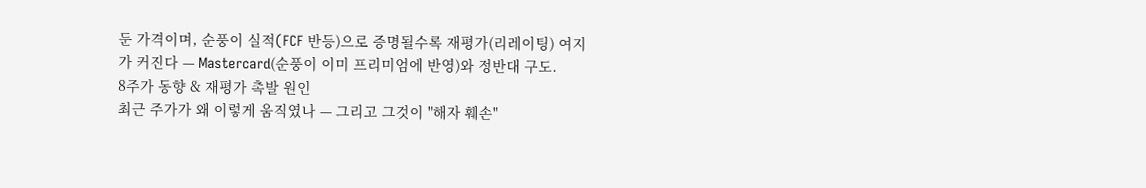둔 가격이며, 순풍이 실적(FCF 반등)으로 증명될수록 재평가(리레이팅) 여지가 커진다 — Mastercard(순풍이 이미 프리미엄에 반영)와 정반대 구도.
8주가 동향 & 재평가 촉발 원인
최근 주가가 왜 이렇게 움직였나 — 그리고 그것이 "해자 훼손"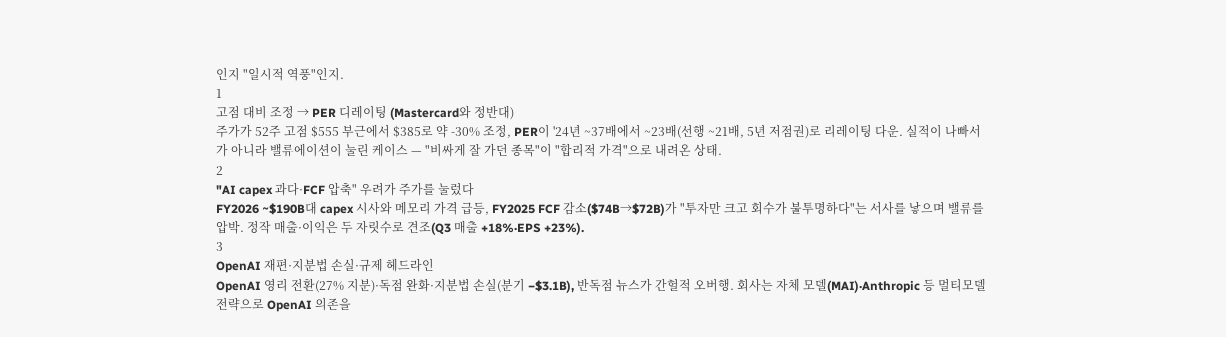인지 "일시적 역풍"인지.
1
고점 대비 조정 → PER 디레이팅 (Mastercard와 정반대)
주가가 52주 고점 $555 부근에서 $385로 약 -30% 조정, PER이 '24년 ~37배에서 ~23배(선행 ~21배, 5년 저점권)로 리레이팅 다운. 실적이 나빠서가 아니라 밸류에이션이 눌린 케이스 — "비싸게 잘 가던 종목"이 "합리적 가격"으로 내려온 상태.
2
"AI capex 과다·FCF 압축" 우려가 주가를 눌렀다
FY2026 ~$190B대 capex 시사와 메모리 가격 급등, FY2025 FCF 감소($74B→$72B)가 "투자만 크고 회수가 불투명하다"는 서사를 낳으며 밸류를 압박. 정작 매출·이익은 두 자릿수로 견조(Q3 매출 +18%·EPS +23%).
3
OpenAI 재편·지분법 손실·규제 헤드라인
OpenAI 영리 전환(27% 지분)·독점 완화·지분법 손실(분기 −$3.1B), 반독점 뉴스가 간헐적 오버행. 회사는 자체 모델(MAI)·Anthropic 등 멀티모델 전략으로 OpenAI 의존을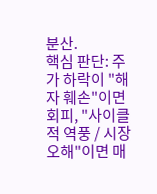분산.
핵심 판단: 주가 하락이 "해자 훼손"이면 회피, "사이클적 역풍 / 시장 오해"이면 매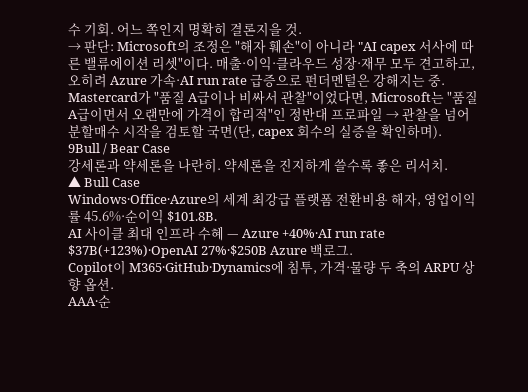수 기회. 어느 쪽인지 명확히 결론지을 것.
→ 판단: Microsoft의 조정은 "해자 훼손"이 아니라 "AI capex 서사에 따른 밸류에이션 리셋"이다. 매출·이익·클라우드 성장·재무 모두 견고하고, 오히려 Azure 가속·AI run rate 급증으로 펀더멘털은 강해지는 중. Mastercard가 "품질 A급이나 비싸서 관찰"이었다면, Microsoft는 "품질 A급이면서 오랜만에 가격이 합리적"인 정반대 프로파일 → 관찰을 넘어 분할매수 시작을 검토할 국면(단, capex 회수의 실증을 확인하며).
9Bull / Bear Case
강세론과 약세론을 나란히. 약세론을 진지하게 쓸수록 좋은 리서치.
▲ Bull Case
Windows·Office·Azure의 세계 최강급 플랫폼 전환비용 해자, 영업이익률 45.6%·순이익 $101.8B.
AI 사이클 최대 인프라 수혜 — Azure +40%·AI run rate $37B(+123%)·OpenAI 27%·$250B Azure 백로그.
Copilot이 M365·GitHub·Dynamics에 침투, 가격·물량 두 축의 ARPU 상향 옵션.
AAA·순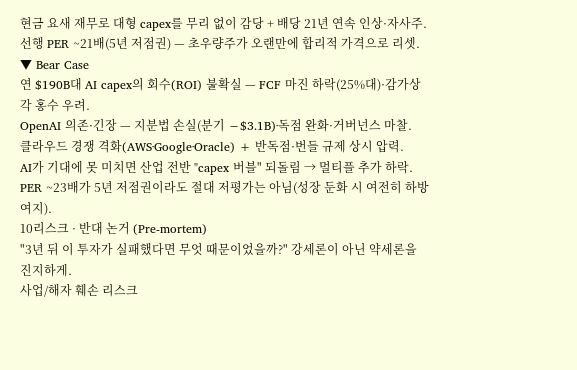현금 요새 재무로 대형 capex를 무리 없이 감당 + 배당 21년 연속 인상·자사주.
선행 PER ~21배(5년 저점권) — 초우량주가 오랜만에 합리적 가격으로 리셋.
▼ Bear Case
연 $190B대 AI capex의 회수(ROI) 불확실 — FCF 마진 하락(25%대)·감가상각 홍수 우려.
OpenAI 의존·긴장 — 지분법 손실(분기 −$3.1B)·독점 완화·거버넌스 마찰.
클라우드 경쟁 격화(AWS·Google·Oracle) + 반독점·번들 규제 상시 압력.
AI가 기대에 못 미치면 산업 전반 "capex 버블" 되돌림 → 멀티플 추가 하락.
PER ~23배가 5년 저점권이라도 절대 저평가는 아님(성장 둔화 시 여전히 하방 여지).
10리스크 · 반대 논거 (Pre-mortem)
"3년 뒤 이 투자가 실패했다면 무엇 때문이었을까?" 강세론이 아닌 약세론을 진지하게.
사업/해자 훼손 리스크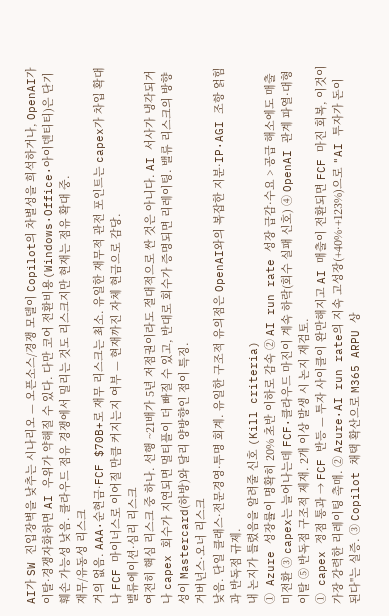AI가 SW 진입장벽을 낮추는 시나리오 — 오픈소스/경쟁 모델이 Copilot의 차별성을 희석하거나, OpenAI가 이탈·경쟁자화하면 AI 우위가 약해질 수 있다. 다만 코어 전환비용(Windows·Office·아이덴티티)은 단기 훼손 가능성 낮음. 클라우드 점유 경쟁에서 밀리는 것도 리스크지만 현재는 점유 확대 중.
재무/유동성 리스크
거의 없음. AAA·순현금·FCF $70B+로 재무 리스크는 최소. 유일한 재무적 관전 포인트는 capex가 차입 확대나 FCF 마이너스로 이어질 만큼 커지는지 여부 — 현재까진 자체 현금으로 감당.
밸류에이션·심리 리스크
여전히 핵심 리스크 중 하나. 선행 ~21배가 5년 저점권이라도 절대적으로 싼 것은 아니다. AI 서사가 냉각되거나 capex 회수가 지연되면 멀티플이 더 빠질 수 있고, 반대로 회수가 증명되면 리레이팅. 밸류 리스크의 방향성이 Mastercard(하방)와 달리 양방향인 점이 특징.
거버넌스·오너 리스크
낮음. 단일 클래스·전문경영·투명 회계. 유일한 구조적 유의점은 OpenAI와의 복잡한 지분·IP·AGI 조항 얽힘과 반독점 규제.
내 논지가 틀렸음을 알려줄 신호 (Kill criteria)
① Azure 성장률이 명확히 20% 초반 이하로 감속 ② AI run rate 성장 급감·수요 > 공급 해소에도 매출 미전환 ③ capex는 늘어나는데 FCF·클라우드 마진이 계속 하락(회수 실패 신호) ④ OpenAI 관계 파열·대형 이탈 ⑤ 반독점 구조적 제재. 2개 이상 발생 시 논지 재검토.
① capex 정점 통과 → FCF 반등 — 투자 사이클이 완만해지고 AI 매출이 전환되면 FCF 마진 회복, 이것이 가장 강력한 리레이팅 촉매. ② Azure·AI run rate의 지속 고성장(+40%·+123%)으로 "AI 투자가 돈이 된다"는 실증. ③ Copilot 채택 확산으로 M365 ARPU 상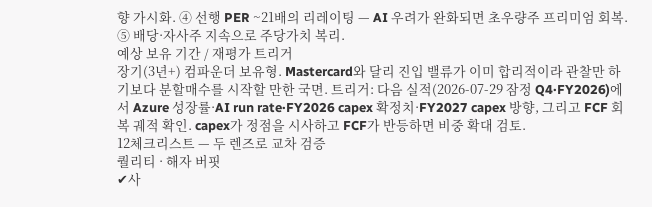향 가시화. ④ 선행 PER ~21배의 리레이팅 — AI 우려가 완화되면 초우량주 프리미엄 회복. ⑤ 배당·자사주 지속으로 주당가치 복리.
예상 보유 기간 / 재평가 트리거
장기(3년+) 컴파운더 보유형. Mastercard와 달리 진입 밸류가 이미 합리적이라 관찰만 하기보다 분할매수를 시작할 만한 국면. 트리거: 다음 실적(2026-07-29 잠정 Q4·FY2026)에서 Azure 성장률·AI run rate·FY2026 capex 확정치·FY2027 capex 방향, 그리고 FCF 회복 궤적 확인. capex가 정점을 시사하고 FCF가 반등하면 비중 확대 검토.
12체크리스트 — 두 렌즈로 교차 검증
퀄리티 · 해자 버핏
✔사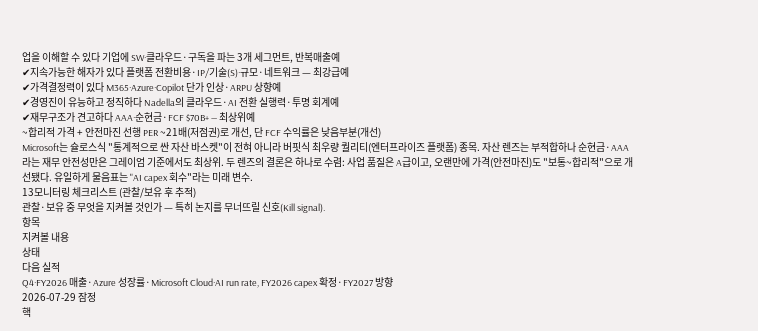업을 이해할 수 있다 기업에 SW·클라우드·구독을 파는 3개 세그먼트, 반복매출예
✔지속가능한 해자가 있다 플랫폼 전환비용·IP/기술(S)·규모·네트워크 — 최강급예
✔가격결정력이 있다 M365·Azure·Copilot 단가 인상·ARPU 상향예
✔경영진이 유능하고 정직하다 Nadella의 클라우드·AI 전환 실행력·투명 회계예
✔재무구조가 견고하다 AAA·순현금·FCF $70B+ — 최상위예
~합리적 가격 + 안전마진 선행 PER ~21배(저점권)로 개선, 단 FCF 수익률은 낮음부분(개선)
Microsoft는 슐로스식 "통계적으로 싼 자산 바스켓"이 전혀 아니라 버핏식 최우량 퀄리티(엔터프라이즈 플랫폼) 종목. 자산 렌즈는 부적합하나 순현금·AAA라는 재무 안전성만은 그레이엄 기준에서도 최상위. 두 렌즈의 결론은 하나로 수렴: 사업 품질은 A급이고, 오랜만에 가격(안전마진)도 "보통~합리적"으로 개선됐다. 유일하게 물음표는 "AI capex 회수"라는 미래 변수.
13모니터링 체크리스트 (관찰/보유 후 추적)
관찰·보유 중 무엇을 지켜볼 것인가 — 특히 논지를 무너뜨릴 신호(Kill signal).
항목
지켜볼 내용
상태
다음 실적
Q4·FY2026 매출·Azure 성장률·Microsoft Cloud·AI run rate, FY2026 capex 확정·FY2027 방향
2026-07-29 잠정
핵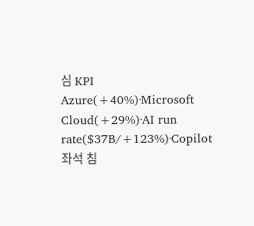심 KPI
Azure(+40%)·Microsoft Cloud(+29%)·AI run rate($37B/+123%)·Copilot 좌석 침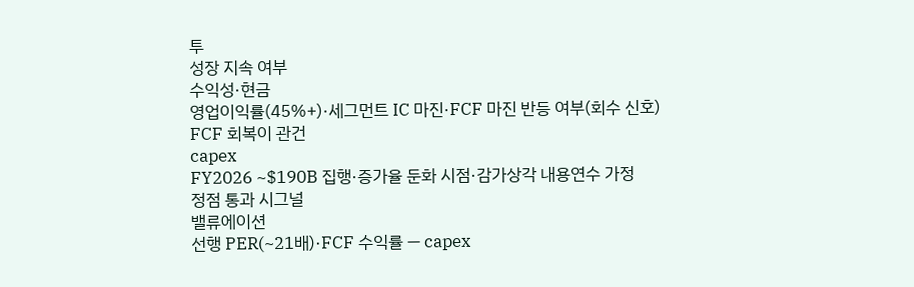투
성장 지속 여부
수익성·현금
영업이익률(45%+)·세그먼트 IC 마진·FCF 마진 반등 여부(회수 신호)
FCF 회복이 관건
capex
FY2026 ~$190B 집행·증가율 둔화 시점·감가상각 내용연수 가정
정점 통과 시그널
밸류에이션
선행 PER(~21배)·FCF 수익률 — capex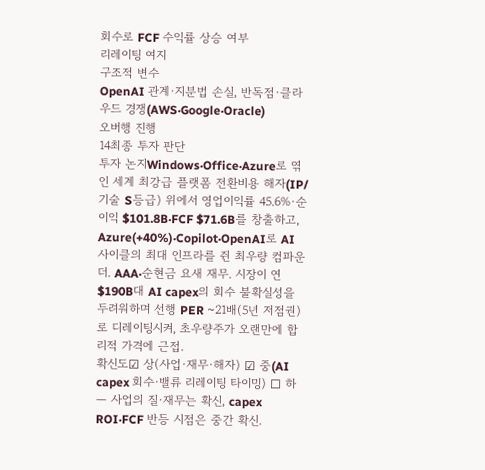회수로 FCF 수익률 상승 여부
리레이팅 여지
구조적 변수
OpenAI 관계·지분법 손실, 반독점·클라우드 경쟁(AWS·Google·Oracle)
오버행 진행
14최종 투자 판단
투자 논지Windows·Office·Azure로 엮인 세계 최강급 플랫폼 전환비용 해자(IP/기술 S등급) 위에서 영업이익률 45.6%·순이익 $101.8B·FCF $71.6B를 창출하고, Azure(+40%)·Copilot·OpenAI로 AI 사이클의 최대 인프라를 쥔 최우량 컴파운더. AAA·순현금 요새 재무. 시장이 연 $190B대 AI capex의 회수 불확실성을 두려워하며 선행 PER ~21배(5년 저점권)로 디레이팅시켜, 초우량주가 오랜만에 합리적 가격에 근접.
확신도☑ 상(사업·재무·해자) ☑ 중(AI capex 회수·밸류 리레이팅 타이밍) ☐ 하 — 사업의 질·재무는 확신, capex ROI·FCF 반등 시점은 중간 확신.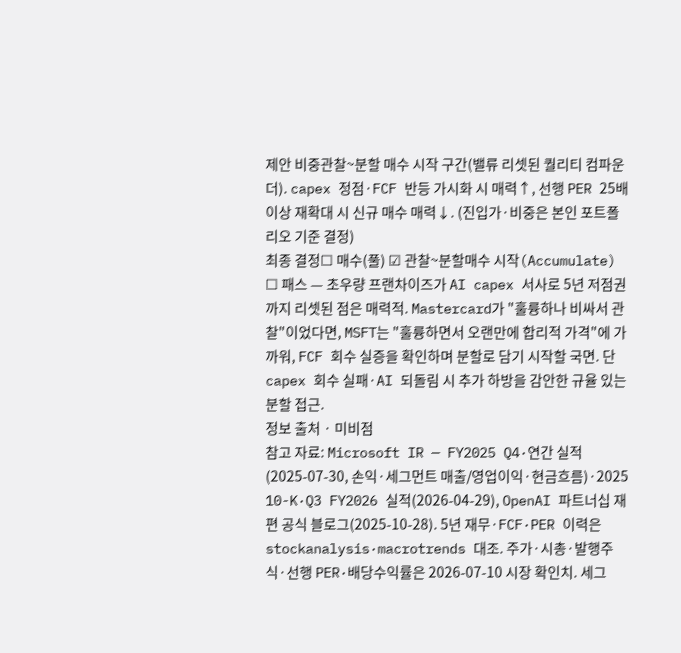제안 비중관찰~분할 매수 시작 구간(밸류 리셋된 퀄리티 컴파운더). capex 정점·FCF 반등 가시화 시 매력↑, 선행 PER 25배 이상 재확대 시 신규 매수 매력↓. (진입가·비중은 본인 포트폴리오 기준 결정)
최종 결정☐ 매수(풀) ☑ 관찰~분할매수 시작(Accumulate) ☐ 패스 — 초우량 프랜차이즈가 AI capex 서사로 5년 저점권까지 리셋된 점은 매력적. Mastercard가 "훌륭하나 비싸서 관찰"이었다면, MSFT는 "훌륭하면서 오랜만에 합리적 가격"에 가까워, FCF 회수 실증을 확인하며 분할로 담기 시작할 국면. 단 capex 회수 실패·AI 되돌림 시 추가 하방을 감안한 규율 있는 분할 접근.
정보 출처 · 미비점
참고 자료: Microsoft IR — FY2025 Q4·연간 실적(2025-07-30, 손익·세그먼트 매출/영업이익·현금흐름)·2025 10-K·Q3 FY2026 실적(2026-04-29), OpenAI 파트너십 재편 공식 블로그(2025-10-28). 5년 재무·FCF·PER 이력은 stockanalysis·macrotrends 대조. 주가·시총·발행주식·선행 PER·배당수익률은 2026-07-10 시장 확인치. 세그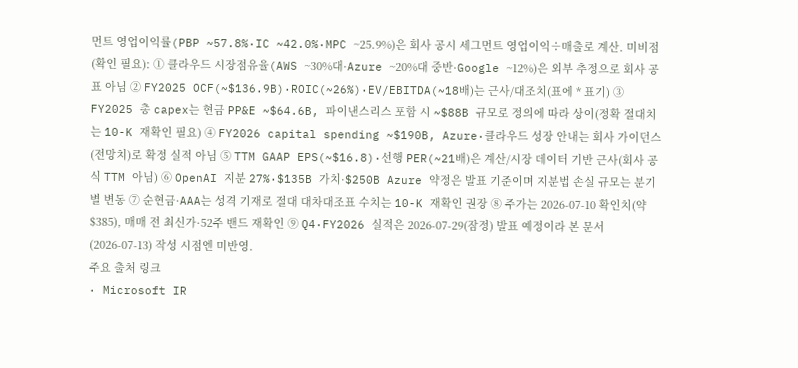먼트 영업이익률(PBP ~57.8%·IC ~42.0%·MPC ~25.9%)은 회사 공시 세그먼트 영업이익÷매출로 계산. 미비점(확인 필요): ① 클라우드 시장점유율(AWS ~30%대·Azure ~20%대 중반·Google ~12%)은 외부 추정으로 회사 공표 아님 ② FY2025 OCF(~$136.9B)·ROIC(~26%)·EV/EBITDA(~18배)는 근사/대조치(표에 * 표기) ③ FY2025 총 capex는 현금 PP&E ~$64.6B, 파이낸스리스 포함 시 ~$88B 규모로 정의에 따라 상이(정확 절대치는 10-K 재확인 필요) ④ FY2026 capital spending ~$190B, Azure·클라우드 성장 안내는 회사 가이던스(전망치)로 확정 실적 아님 ⑤ TTM GAAP EPS(~$16.8)·선행 PER(~21배)은 계산/시장 데이터 기반 근사(회사 공식 TTM 아님) ⑥ OpenAI 지분 27%·$135B 가치·$250B Azure 약정은 발표 기준이며 지분법 손실 규모는 분기별 변동 ⑦ 순현금·AAA는 성격 기재로 절대 대차대조표 수치는 10-K 재확인 권장 ⑧ 주가는 2026-07-10 확인치(약 $385), 매매 전 최신가·52주 밴드 재확인 ⑨ Q4·FY2026 실적은 2026-07-29(잠정) 발표 예정이라 본 문서(2026-07-13) 작성 시점엔 미반영.
주요 출처 링크
· Microsoft IR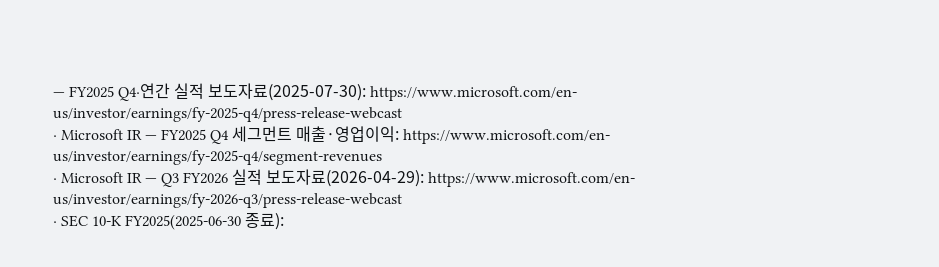— FY2025 Q4·연간 실적 보도자료(2025-07-30): https://www.microsoft.com/en-us/investor/earnings/fy-2025-q4/press-release-webcast
· Microsoft IR — FY2025 Q4 세그먼트 매출·영업이익: https://www.microsoft.com/en-us/investor/earnings/fy-2025-q4/segment-revenues
· Microsoft IR — Q3 FY2026 실적 보도자료(2026-04-29): https://www.microsoft.com/en-us/investor/earnings/fy-2026-q3/press-release-webcast
· SEC 10-K FY2025(2025-06-30 종료):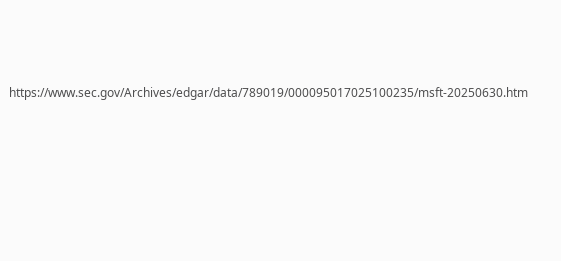https://www.sec.gov/Archives/edgar/data/789019/000095017025100235/msft-20250630.htm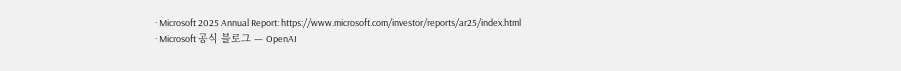· Microsoft 2025 Annual Report: https://www.microsoft.com/investor/reports/ar25/index.html
· Microsoft 공식 블로그 — OpenAI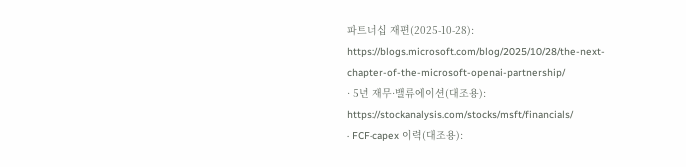파트너십 재편(2025-10-28): https://blogs.microsoft.com/blog/2025/10/28/the-next-chapter-of-the-microsoft-openai-partnership/
· 5년 재무·밸류에이션(대조용): https://stockanalysis.com/stocks/msft/financials/
· FCF·capex 이력(대조용):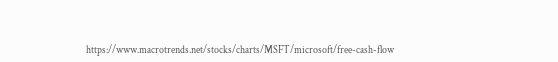https://www.macrotrends.net/stocks/charts/MSFT/microsoft/free-cash-flow